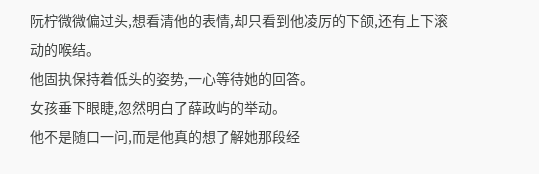阮柠微微偏过头,想看清他的表情,却只看到他凌厉的下颌,还有上下滚动的喉结。
他固执保持着低头的姿势,一心等待她的回答。
女孩垂下眼睫,忽然明白了薛政屿的举动。
他不是随口一问,而是他真的想了解她那段经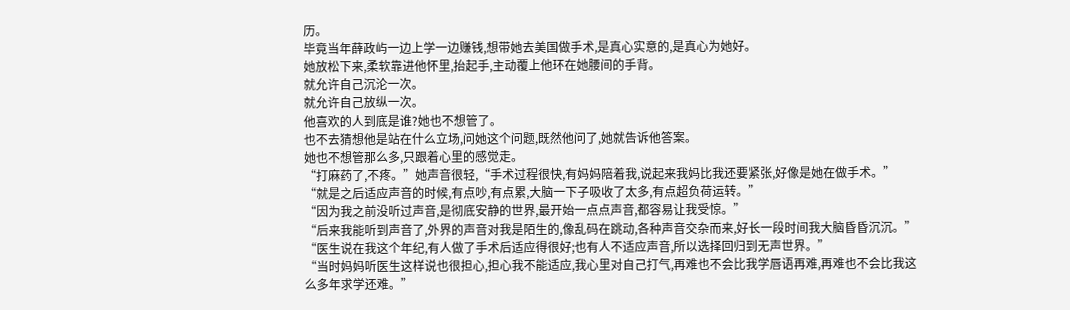历。
毕竟当年薛政屿一边上学一边赚钱,想带她去美国做手术,是真心实意的,是真心为她好。
她放松下来,柔软靠进他怀里,抬起手,主动覆上他环在她腰间的手背。
就允许自己沉沦一次。
就允许自己放纵一次。
他喜欢的人到底是谁?她也不想管了。
也不去猜想他是站在什么立场,问她这个问题,既然他问了,她就告诉他答案。
她也不想管那么多,只跟着心里的感觉走。
“打麻药了,不疼。”她声音很轻,“手术过程很快,有妈妈陪着我,说起来我妈比我还要紧张,好像是她在做手术。”
“就是之后适应声音的时候,有点吵,有点累,大脑一下子吸收了太多,有点超负荷运转。”
“因为我之前没听过声音,是彻底安静的世界,最开始一点点声音,都容易让我受惊。”
“后来我能听到声音了,外界的声音对我是陌生的,像乱码在跳动,各种声音交杂而来,好长一段时间我大脑昏昏沉沉。”
“医生说在我这个年纪,有人做了手术后适应得很好;也有人不适应声音,所以选择回归到无声世界。”
“当时妈妈听医生这样说也很担心,担心我不能适应,我心里对自己打气,再难也不会比我学唇语再难,再难也不会比我这么多年求学还难。”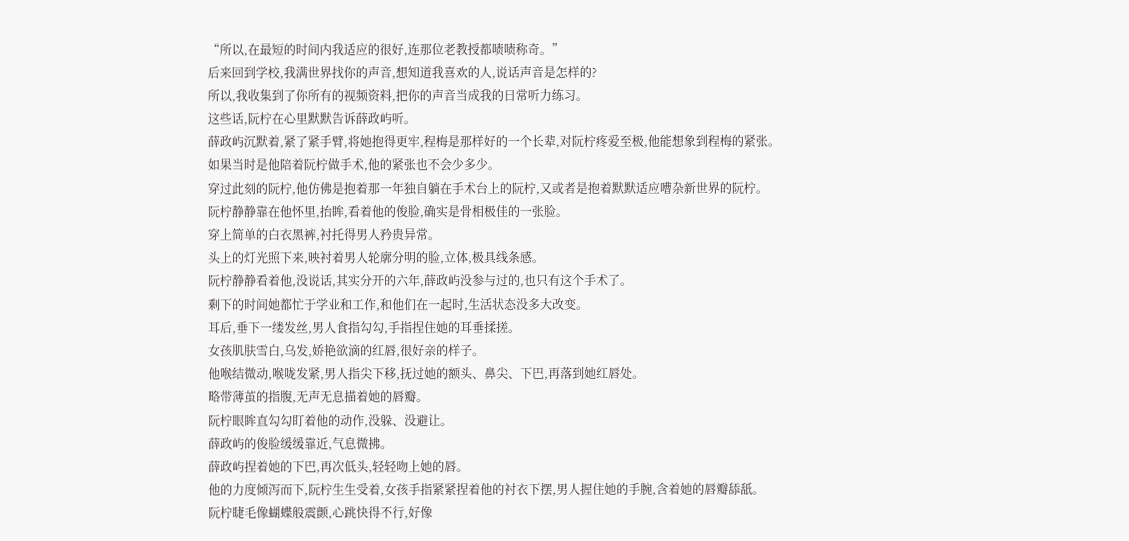“所以,在最短的时间内我适应的很好,连那位老教授都啧啧称奇。”
后来回到学校,我满世界找你的声音,想知道我喜欢的人,说话声音是怎样的?
所以,我收集到了你所有的视频资料,把你的声音当成我的日常听力练习。
这些话,阮柠在心里默默告诉薛政屿听。
薛政屿沉默着,紧了紧手臂,将她抱得更牢,程梅是那样好的一个长辈,对阮柠疼爱至极,他能想象到程梅的紧张。
如果当时是他陪着阮柠做手术,他的紧张也不会少多少。
穿过此刻的阮柠,他仿佛是抱着那一年独自躺在手术台上的阮柠,又或者是抱着默默适应嘈杂新世界的阮柠。
阮柠静静靠在他怀里,抬眸,看着他的俊脸,确实是骨相极佳的一张脸。
穿上简单的白衣黑裤,衬托得男人矜贵异常。
头上的灯光照下来,映衬着男人轮廓分明的脸,立体,极具线条感。
阮柠静静看着他,没说话,其实分开的六年,薛政屿没参与过的,也只有这个手术了。
剩下的时间她都忙于学业和工作,和他们在一起时,生活状态没多大改变。
耳后,垂下一缕发丝,男人食指勾勾,手指捏住她的耳垂揉搓。
女孩肌肤雪白,乌发,娇艳欲滴的红唇,很好亲的样子。
他喉结微动,喉咙发紧,男人指尖下移,抚过她的额头、鼻尖、下巴,再落到她红唇处。
略带薄茧的指腹,无声无息描着她的唇瓣。
阮柠眼眸直勾勾盯着他的动作,没躲、没避让。
薛政屿的俊脸缓缓靠近,气息微拂。
薛政屿捏着她的下巴,再次低头,轻轻吻上她的唇。
他的力度倾泻而下,阮柠生生受着,女孩手指紧紧捏着他的衬衣下摆,男人握住她的手腕,含着她的唇瓣舔舐。
阮柠睫毛像蝴蝶般震颤,心跳快得不行,好像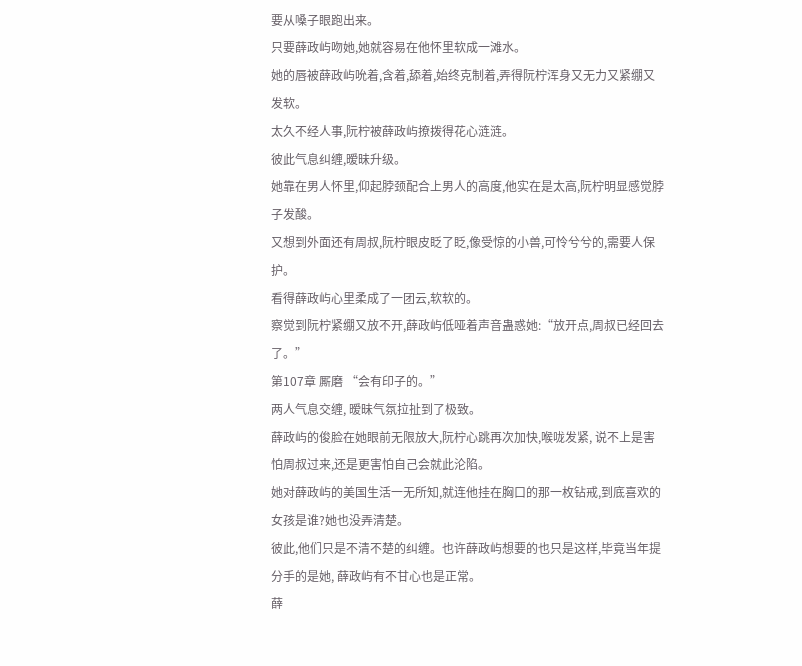要从嗓子眼跑出来。
只要薛政屿吻她,她就容易在他怀里软成一滩水。
她的唇被薛政屿吮着,含着,舔着,始终克制着,弄得阮柠浑身又无力又紧绷又发软。
太久不经人事,阮柠被薛政屿撩拨得花心涟涟。
彼此气息纠缠,暧昧升级。
她靠在男人怀里,仰起脖颈配合上男人的高度,他实在是太高,阮柠明显感觉脖子发酸。
又想到外面还有周叔,阮柠眼皮眨了眨,像受惊的小兽,可怜兮兮的,需要人保护。
看得薛政屿心里柔成了一团云,软软的。
察觉到阮柠紧绷又放不开,薛政屿低哑着声音蛊惑她:“放开点,周叔已经回去了。”
第107章 厮磨 “会有印子的。”
两人气息交缠, 暧昧气氛拉扯到了极致。
薛政屿的俊脸在她眼前无限放大,阮柠心跳再次加快,喉咙发紧, 说不上是害怕周叔过来,还是更害怕自己会就此沦陷。
她对薛政屿的美国生活一无所知,就连他挂在胸口的那一枚钻戒,到底喜欢的女孩是谁?她也没弄清楚。
彼此,他们只是不清不楚的纠缠。也许薛政屿想要的也只是这样,毕竟当年提分手的是她, 薛政屿有不甘心也是正常。
薛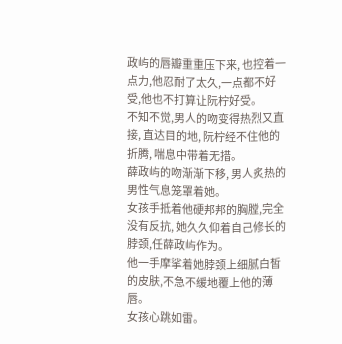政屿的唇瓣重重压下来, 也控着一点力,他忍耐了太久,一点都不好受,他也不打算让阮柠好受。
不知不觉,男人的吻变得热烈又直接, 直达目的地, 阮柠经不住他的折腾, 喘息中带着无措。
薛政屿的吻渐渐下移, 男人炙热的男性气息笼罩着她。
女孩手抵着他硬邦邦的胸膛,完全没有反抗, 她久久仰着自己修长的脖颈,任薛政屿作为。
他一手摩挲着她脖颈上细腻白皙的皮肤,不急不缓地覆上他的薄唇。
女孩心跳如雷。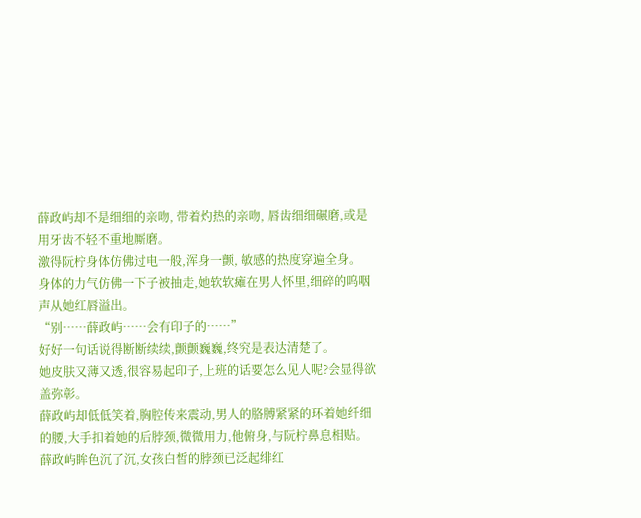薛政屿却不是细细的亲吻, 带着灼热的亲吻, 唇齿细细碾磨,或是用牙齿不轻不重地厮磨。
激得阮柠身体仿佛过电一般,浑身一颤, 敏感的热度穿遍全身。
身体的力气仿佛一下子被抽走,她软软瘫在男人怀里,细碎的呜咽声从她红唇溢出。
“别……薛政屿……会有印子的……”
好好一句话说得断断续续,颤颤巍巍,终究是表达清楚了。
她皮肤又薄又透,很容易起印子,上班的话要怎么见人呢?会显得欲盖弥彰。
薛政屿却低低笑着,胸腔传来震动,男人的胳膊紧紧的环着她纤细的腰,大手扣着她的后脖颈,微微用力,他俯身,与阮柠鼻息相贴。
薛政屿眸色沉了沉,女孩白皙的脖颈已泛起绯红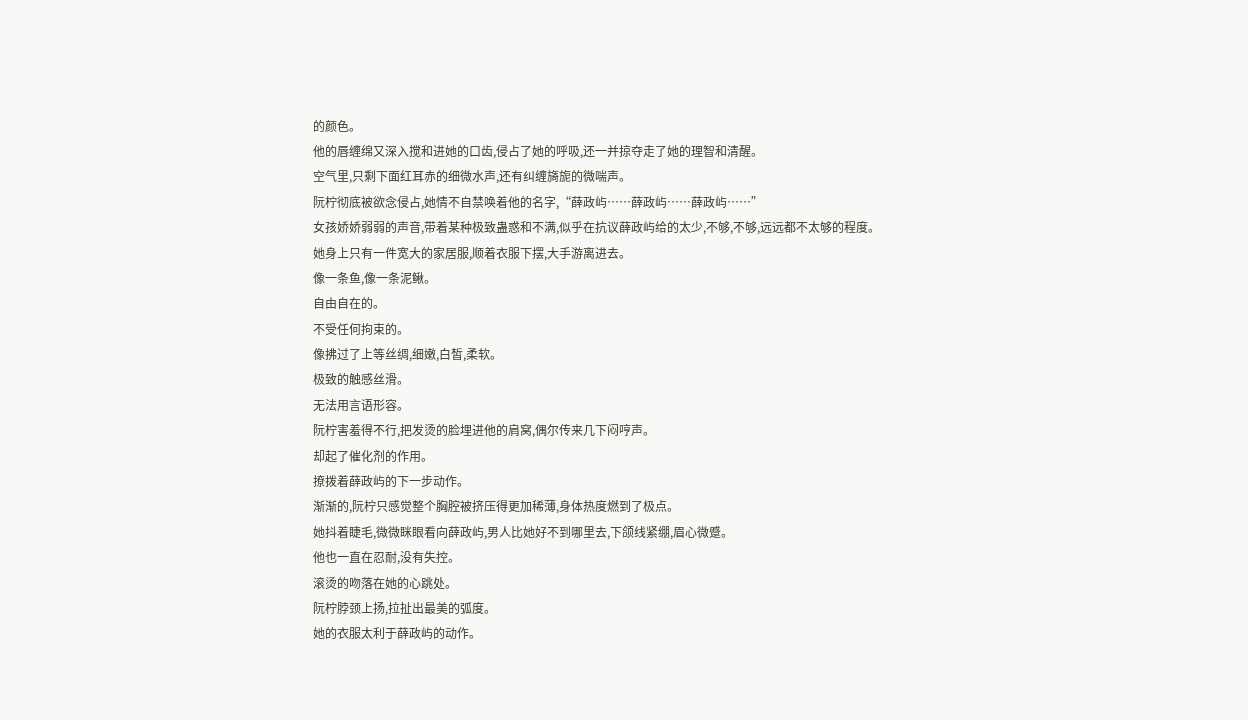的颜色。
他的唇缠绵又深入搅和进她的口齿,侵占了她的呼吸,还一并掠夺走了她的理智和清醒。
空气里,只剩下面红耳赤的细微水声,还有纠缠旖旎的微喘声。
阮柠彻底被欲念侵占,她情不自禁唤着他的名字,“薛政屿……薛政屿……薛政屿……”
女孩娇娇弱弱的声音,带着某种极致蛊惑和不满,似乎在抗议薛政屿给的太少,不够,不够,远远都不太够的程度。
她身上只有一件宽大的家居服,顺着衣服下摆,大手游离进去。
像一条鱼,像一条泥鳅。
自由自在的。
不受任何拘束的。
像拂过了上等丝绸,细嫩,白皙,柔软。
极致的触感丝滑。
无法用言语形容。
阮柠害羞得不行,把发烫的脸埋进他的肩窝,偶尔传来几下闷哼声。
却起了催化剂的作用。
撩拨着薛政屿的下一步动作。
渐渐的,阮柠只感觉整个胸腔被挤压得更加稀薄,身体热度燃到了极点。
她抖着睫毛,微微眯眼看向薛政屿,男人比她好不到哪里去,下颌线紧绷,眉心微蹙。
他也一直在忍耐,没有失控。
滚烫的吻落在她的心跳处。
阮柠脖颈上扬,拉扯出最美的弧度。
她的衣服太利于薛政屿的动作。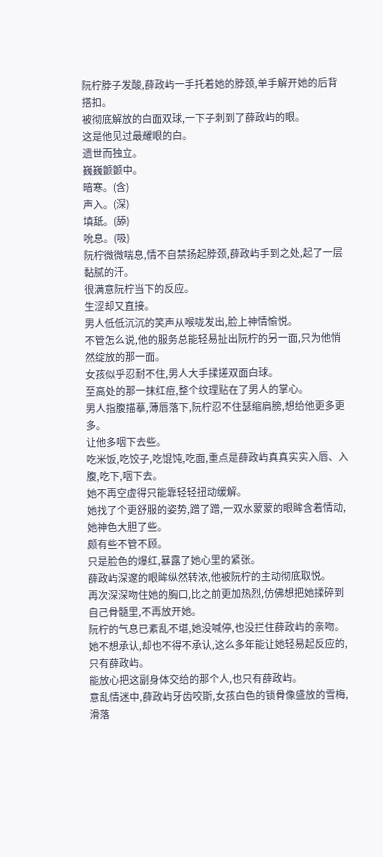阮柠脖子发酸,薛政屿一手托着她的脖颈,单手解开她的后背搭扣。
被彻底解放的白面双球,一下子刺到了薛政屿的眼。
这是他见过最耀眼的白。
遗世而独立。
巍巍颤颤中。
暗寒。(含)
声入。(深)
填舐。(舔)
吮息。(吸)
阮柠微微喘息,情不自禁扬起脖颈,薛政屿手到之处,起了一层黏腻的汗。
很满意阮柠当下的反应。
生涩却又直接。
男人低低沉沉的笑声从喉咙发出,脸上神情愉悦。
不管怎么说,他的服务总能轻易扯出阮柠的另一面,只为他悄然绽放的那一面。
女孩似乎忍耐不住,男人大手揉搓双面白球。
至高处的那一抹红痘,整个纹理贴在了男人的掌心。
男人指腹描摹,薄唇落下,阮柠忍不住瑟缩肩膀,想给他更多更多。
让他多咽下去些。
吃米饭,吃饺子,吃馄饨,吃面,重点是薛政屿真真实实入唇、入腹,吃下,咽下去。
她不再空虚得只能靠轻轻扭动缓解。
她找了个更舒服的姿势,蹭了蹭,一双水蒙蒙的眼眸含着情动,她神色大胆了些。
颇有些不管不顾。
只是脸色的爆红,暴露了她心里的紧张。
薛政屿深邃的眼眸纵然转浓,他被阮柠的主动彻底取悦。
再次深深吻住她的胸口,比之前更加热烈,仿佛想把她揉碎到自己骨髓里,不再放开她。
阮柠的气息已紊乱不堪,她没喊停,也没拦住薛政屿的亲吻。
她不想承认,却也不得不承认,这么多年能让她轻易起反应的,只有薛政屿。
能放心把这副身体交给的那个人,也只有薛政屿。
意乱情迷中,薛政屿牙齿咬斯,女孩白色的锁骨像盛放的雪梅,滑落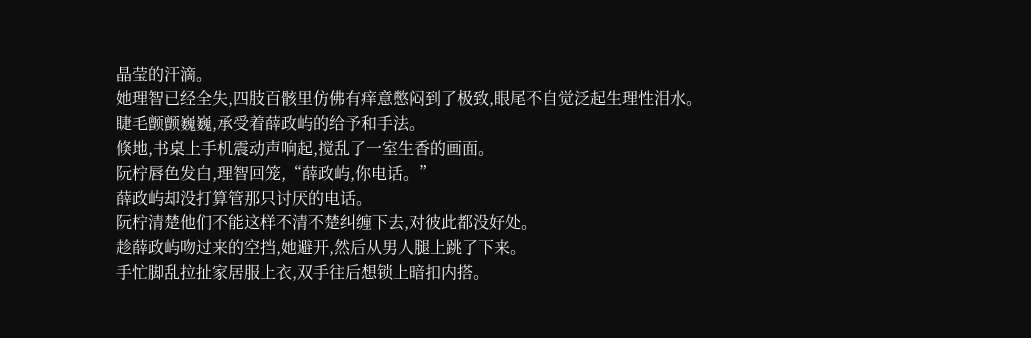晶莹的汗滴。
她理智已经全失,四肢百骸里仿佛有痒意憋闷到了极致,眼尾不自觉泛起生理性泪水。
睫毛颤颤巍巍,承受着薛政屿的给予和手法。
倏地,书桌上手机震动声响起,搅乱了一室生香的画面。
阮柠唇色发白,理智回笼,“薛政屿,你电话。”
薛政屿却没打算管那只讨厌的电话。
阮柠清楚他们不能这样不清不楚纠缠下去,对彼此都没好处。
趁薛政屿吻过来的空挡,她避开,然后从男人腿上跳了下来。
手忙脚乱拉扯家居服上衣,双手往后想锁上暗扣内搭。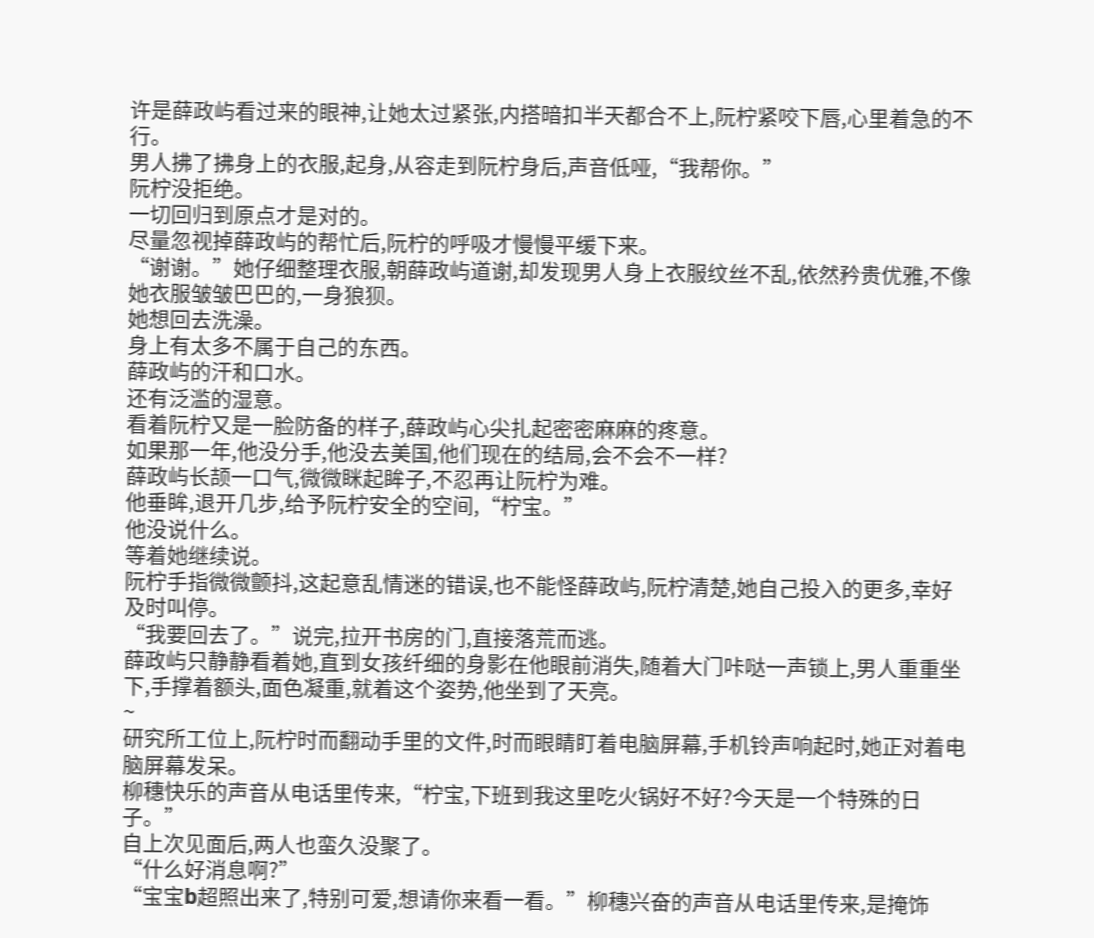许是薛政屿看过来的眼神,让她太过紧张,内搭暗扣半天都合不上,阮柠紧咬下唇,心里着急的不行。
男人拂了拂身上的衣服,起身,从容走到阮柠身后,声音低哑,“我帮你。”
阮柠没拒绝。
一切回归到原点才是对的。
尽量忽视掉薛政屿的帮忙后,阮柠的呼吸才慢慢平缓下来。
“谢谢。”她仔细整理衣服,朝薛政屿道谢,却发现男人身上衣服纹丝不乱,依然矜贵优雅,不像她衣服皱皱巴巴的,一身狼狈。
她想回去洗澡。
身上有太多不属于自己的东西。
薛政屿的汗和口水。
还有泛滥的湿意。
看着阮柠又是一脸防备的样子,薛政屿心尖扎起密密麻麻的疼意。
如果那一年,他没分手,他没去美国,他们现在的结局,会不会不一样?
薛政屿长颉一口气,微微眯起眸子,不忍再让阮柠为难。
他垂眸,退开几步,给予阮柠安全的空间,“柠宝。”
他没说什么。
等着她继续说。
阮柠手指微微颤抖,这起意乱情迷的错误,也不能怪薛政屿,阮柠清楚,她自己投入的更多,幸好及时叫停。
“我要回去了。”说完,拉开书房的门,直接落荒而逃。
薛政屿只静静看着她,直到女孩纤细的身影在他眼前消失,随着大门咔哒一声锁上,男人重重坐下,手撑着额头,面色凝重,就着这个姿势,他坐到了天亮。
~
研究所工位上,阮柠时而翻动手里的文件,时而眼睛盯着电脑屏幕,手机铃声响起时,她正对着电脑屏幕发呆。
柳穗快乐的声音从电话里传来,“柠宝,下班到我这里吃火锅好不好?今天是一个特殊的日子。”
自上次见面后,两人也蛮久没聚了。
“什么好消息啊?”
“宝宝b超照出来了,特别可爱,想请你来看一看。”柳穗兴奋的声音从电话里传来,是掩饰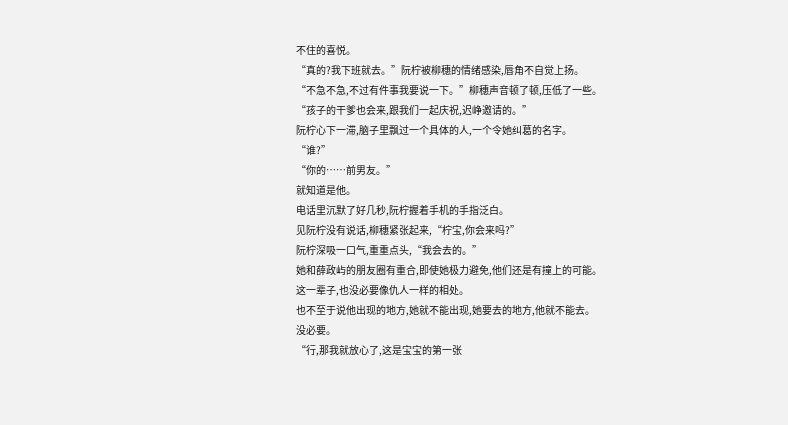不住的喜悦。
“真的?我下班就去。”阮柠被柳穗的情绪感染,唇角不自觉上扬。
“不急不急,不过有件事我要说一下。”柳穗声音顿了顿,压低了一些。
“孩子的干爹也会来,跟我们一起庆祝,迟峥邀请的。”
阮柠心下一滞,脑子里飘过一个具体的人,一个令她纠葛的名字。
“谁?”
“你的……前男友。”
就知道是他。
电话里沉默了好几秒,阮柠握着手机的手指泛白。
见阮柠没有说话,柳穗紧张起来,“柠宝,你会来吗?”
阮柠深吸一口气,重重点头,“我会去的。”
她和薛政屿的朋友圈有重合,即使她极力避免,他们还是有撞上的可能。
这一辈子,也没必要像仇人一样的相处。
也不至于说他出现的地方,她就不能出现,她要去的地方,他就不能去。
没必要。
“行,那我就放心了,这是宝宝的第一张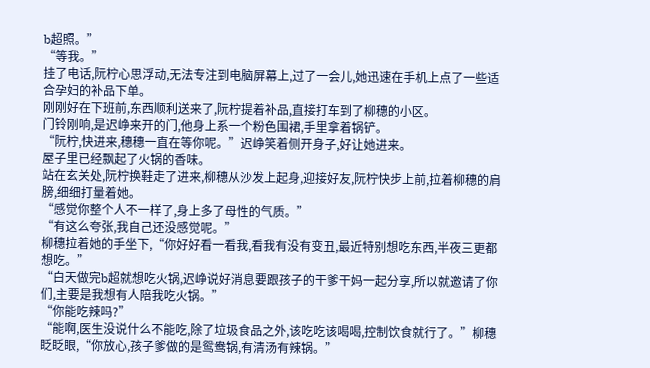b超照。”
“等我。”
挂了电话,阮柠心思浮动,无法专注到电脑屏幕上,过了一会儿,她迅速在手机上点了一些适合孕妇的补品下单。
刚刚好在下班前,东西顺利送来了,阮柠提着补品,直接打车到了柳穗的小区。
门铃刚响,是迟峥来开的门,他身上系一个粉色围裙,手里拿着锅铲。
“阮柠,快进来,穗穗一直在等你呢。”迟峥笑着侧开身子,好让她进来。
屋子里已经飘起了火锅的香味。
站在玄关处,阮柠换鞋走了进来,柳穗从沙发上起身,迎接好友,阮柠快步上前,拉着柳穗的肩膀,细细打量着她。
“感觉你整个人不一样了,身上多了母性的气质。”
“有这么夸张,我自己还没感觉呢。”
柳穗拉着她的手坐下,“你好好看一看我,看我有没有变丑,最近特别想吃东西,半夜三更都想吃。”
“白天做完b超就想吃火锅,迟峥说好消息要跟孩子的干爹干妈一起分享,所以就邀请了你们,主要是我想有人陪我吃火锅。”
“你能吃辣吗?”
“能啊,医生没说什么不能吃,除了垃圾食品之外,该吃吃该喝喝,控制饮食就行了。”柳穗眨眨眼,“你放心,孩子爹做的是鸳鸯锅,有清汤有辣锅。”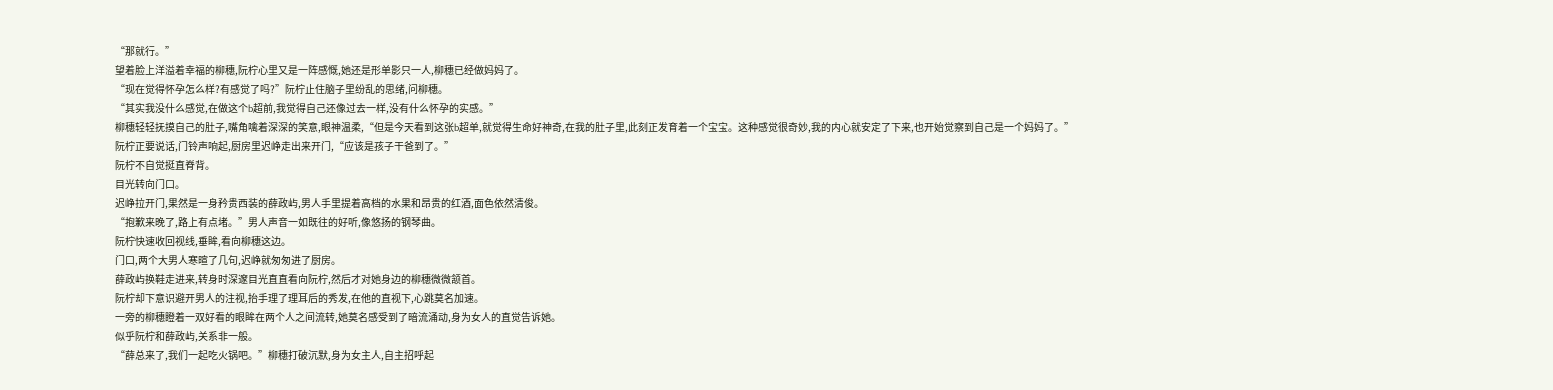“那就行。”
望着脸上洋溢着幸福的柳穗,阮柠心里又是一阵感慨,她还是形单影只一人,柳穗已经做妈妈了。
“现在觉得怀孕怎么样?有感觉了吗?”阮柠止住脑子里纷乱的思绪,问柳穗。
“其实我没什么感觉,在做这个b超前,我觉得自己还像过去一样,没有什么怀孕的实感。”
柳穗轻轻抚摸自己的肚子,嘴角噙着深深的笑意,眼神温柔,“但是今天看到这张b超单,就觉得生命好神奇,在我的肚子里,此刻正发育着一个宝宝。这种感觉很奇妙,我的内心就安定了下来,也开始觉察到自己是一个妈妈了。”
阮柠正要说话,门铃声响起,厨房里迟峥走出来开门,“应该是孩子干爸到了。”
阮柠不自觉挺直脊背。
目光转向门口。
迟峥拉开门,果然是一身矜贵西装的薛政屿,男人手里提着高档的水果和昂贵的红酒,面色依然清俊。
“抱歉来晚了,路上有点堵。”男人声音一如既往的好听,像悠扬的钢琴曲。
阮柠快速收回视线,垂眸,看向柳穗这边。
门口,两个大男人寒暄了几句,迟峥就匆匆进了厨房。
薛政屿换鞋走进来,转身时深邃目光直直看向阮柠,然后才对她身边的柳穗微微颔首。
阮柠却下意识避开男人的注视,抬手理了理耳后的秀发,在他的直视下,心跳莫名加速。
一旁的柳穗瞪着一双好看的眼眸在两个人之间流转,她莫名感受到了暗流涌动,身为女人的直觉告诉她。
似乎阮柠和薛政屿,关系非一般。
“薛总来了,我们一起吃火锅吧。”柳穗打破沉默,身为女主人,自主招呼起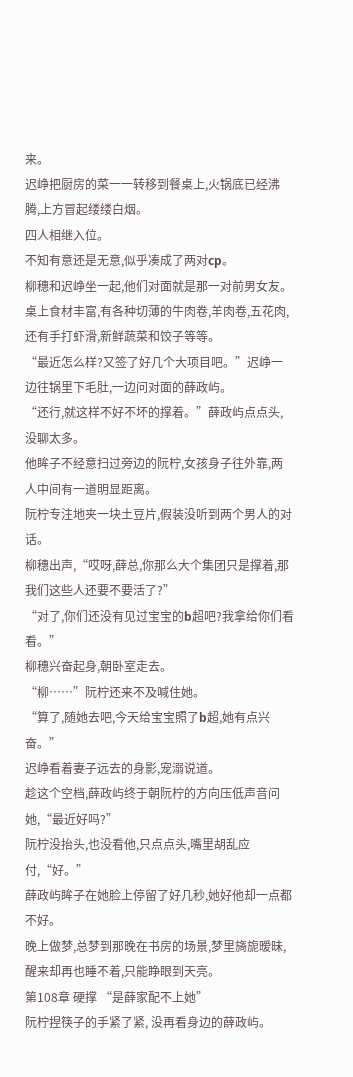来。
迟峥把厨房的菜一一转移到餐桌上,火锅底已经沸腾,上方冒起缕缕白烟。
四人相继入位。
不知有意还是无意,似乎凑成了两对cp。
柳穗和迟峥坐一起,他们对面就是那一对前男女友。
桌上食材丰富,有各种切薄的牛肉卷,羊肉卷,五花肉,还有手打虾滑,新鲜蔬菜和饺子等等。
“最近怎么样?又签了好几个大项目吧。”迟峥一边往锅里下毛肚,一边问对面的薛政屿。
“还行,就这样不好不坏的撑着。”薛政屿点点头,没聊太多。
他眸子不经意扫过旁边的阮柠,女孩身子往外靠,两人中间有一道明显距离。
阮柠专注地夹一块土豆片,假装没听到两个男人的对话。
柳穗出声,“哎呀,薛总,你那么大个集团只是撑着,那我们这些人还要不要活了?”
“对了,你们还没有见过宝宝的b超吧?我拿给你们看看。”
柳穗兴奋起身,朝卧室走去。
“柳……”阮柠还来不及喊住她。
“算了,随她去吧,今天给宝宝照了b超,她有点兴奋。”
迟峥看着妻子远去的身影,宠溺说道。
趁这个空档,薛政屿终于朝阮柠的方向压低声音问她,“最近好吗?”
阮柠没抬头,也没看他,只点点头,嘴里胡乱应付,“好。”
薛政屿眸子在她脸上停留了好几秒,她好他却一点都不好。
晚上做梦,总梦到那晚在书房的场景,梦里旖旎暧昧,醒来却再也睡不着,只能睁眼到天亮。
第108章 硬撑 “是薛家配不上她”
阮柠捏筷子的手紧了紧, 没再看身边的薛政屿。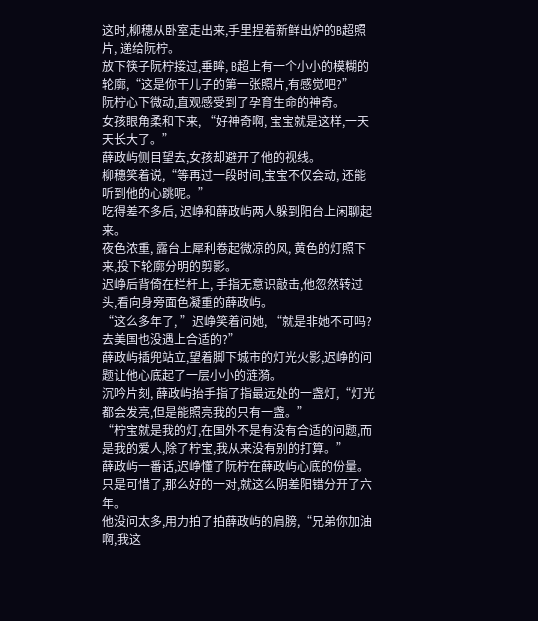这时,柳穗从卧室走出来,手里捏着新鲜出炉的B超照片, 递给阮柠。
放下筷子阮柠接过,垂眸, B超上有一个小小的模糊的轮廓,“这是你干儿子的第一张照片,有感觉吧?”
阮柠心下微动,直观感受到了孕育生命的神奇。
女孩眼角柔和下来, “好神奇啊, 宝宝就是这样,一天天长大了。”
薛政屿侧目望去,女孩却避开了他的视线。
柳穗笑着说,“等再过一段时间,宝宝不仅会动, 还能听到他的心跳呢。”
吃得差不多后, 迟峥和薛政屿两人躲到阳台上闲聊起来。
夜色浓重, 露台上犀利卷起微凉的风, 黄色的灯照下来,投下轮廓分明的剪影。
迟峥后背倚在栏杆上, 手指无意识敲击,他忽然转过头,看向身旁面色凝重的薛政屿。
“这么多年了, ”迟峥笑着问她, “就是非她不可吗?去美国也没遇上合适的?”
薛政屿插兜站立,望着脚下城市的灯光火影,迟峥的问题让他心底起了一层小小的涟漪。
沉吟片刻, 薛政屿抬手指了指最远处的一盏灯,“灯光都会发亮,但是能照亮我的只有一盏。”
“柠宝就是我的灯,在国外不是有没有合适的问题,而是我的爱人,除了柠宝,我从来没有别的打算。”
薛政屿一番话,迟峥懂了阮柠在薛政屿心底的份量。
只是可惜了,那么好的一对,就这么阴差阳错分开了六年。
他没问太多,用力拍了拍薛政屿的肩膀,“兄弟你加油啊,我这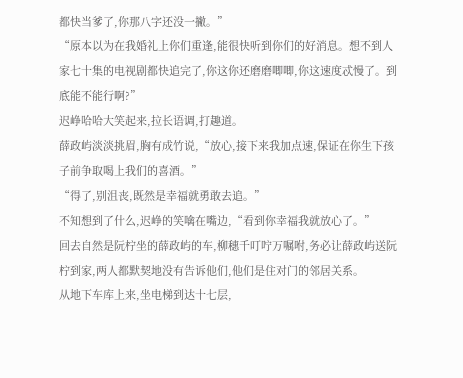都快当爹了,你那八字还没一撇。”
“原本以为在我婚礼上你们重逢,能很快听到你们的好消息。想不到人家七十集的电视剧都快追完了,你这你还磨磨唧唧,你这速度忒慢了。到底能不能行啊?”
迟峥哈哈大笑起来,拉长语调,打趣道。
薛政屿淡淡挑眉,胸有成竹说,“放心,接下来我加点速,保证在你生下孩子前争取喝上我们的喜酒。”
“得了,别沮丧,既然是幸福就勇敢去追。”
不知想到了什么,迟峥的笑噙在嘴边,“看到你幸福我就放心了。”
回去自然是阮柠坐的薛政屿的车,柳穗千叮咛万嘱咐,务必让薛政屿送阮柠到家,两人都默契地没有告诉他们,他们是住对门的邻居关系。
从地下车库上来,坐电梯到达十七层,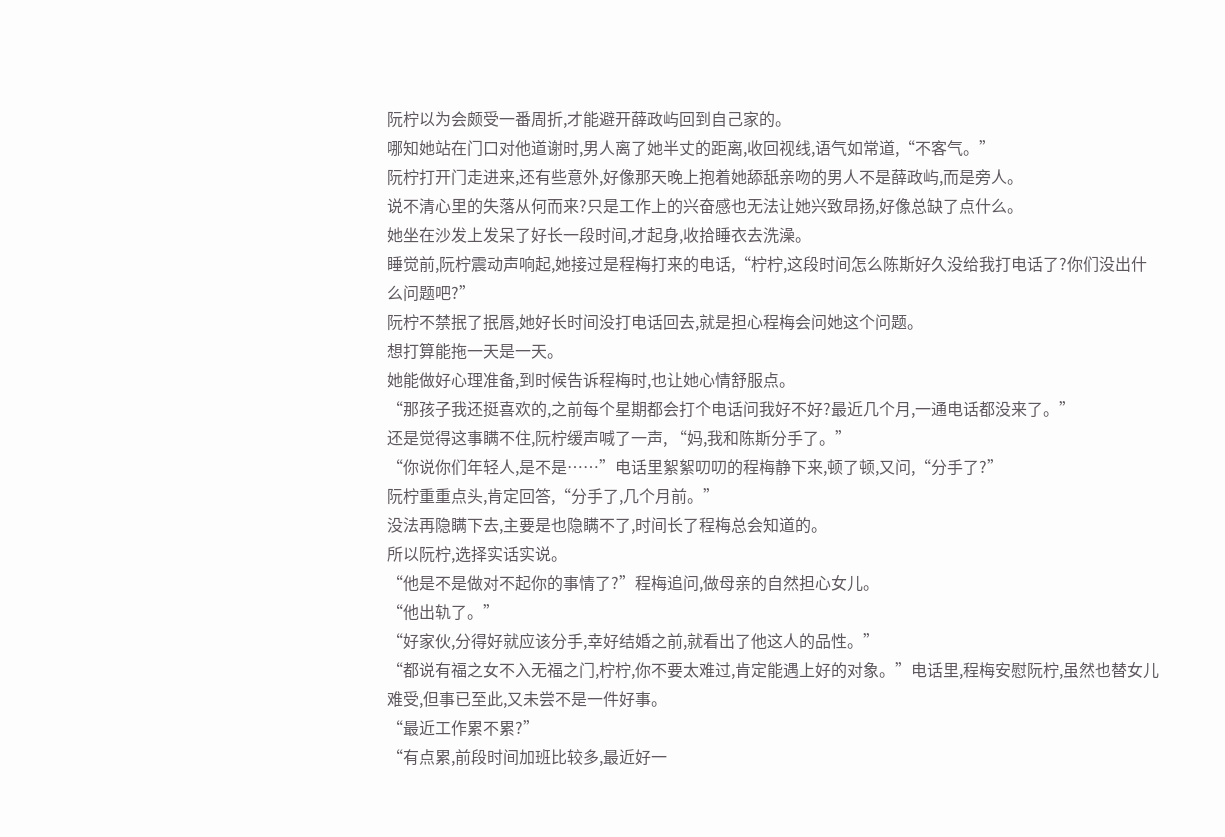阮柠以为会颇受一番周折,才能避开薛政屿回到自己家的。
哪知她站在门口对他道谢时,男人离了她半丈的距离,收回视线,语气如常道,“不客气。”
阮柠打开门走进来,还有些意外,好像那天晚上抱着她舔舐亲吻的男人不是薛政屿,而是旁人。
说不清心里的失落从何而来?只是工作上的兴奋感也无法让她兴致昂扬,好像总缺了点什么。
她坐在沙发上发呆了好长一段时间,才起身,收拾睡衣去洗澡。
睡觉前,阮柠震动声响起,她接过是程梅打来的电话,“柠柠,这段时间怎么陈斯好久没给我打电话了?你们没出什么问题吧?”
阮柠不禁抿了抿唇,她好长时间没打电话回去,就是担心程梅会问她这个问题。
想打算能拖一天是一天。
她能做好心理准备,到时候告诉程梅时,也让她心情舒服点。
“那孩子我还挺喜欢的,之前每个星期都会打个电话问我好不好?最近几个月,一通电话都没来了。”
还是觉得这事瞒不住,阮柠缓声喊了一声, “妈,我和陈斯分手了。”
“你说你们年轻人,是不是……”电话里絮絮叨叨的程梅静下来,顿了顿,又问,“分手了?”
阮柠重重点头,肯定回答,“分手了,几个月前。”
没法再隐瞒下去,主要是也隐瞒不了,时间长了程梅总会知道的。
所以阮柠,选择实话实说。
“他是不是做对不起你的事情了?”程梅追问,做母亲的自然担心女儿。
“他出轨了。”
“好家伙,分得好就应该分手,幸好结婚之前,就看出了他这人的品性。”
“都说有福之女不入无福之门,柠柠,你不要太难过,肯定能遇上好的对象。”电话里,程梅安慰阮柠,虽然也替女儿难受,但事已至此,又未尝不是一件好事。
“最近工作累不累?”
“有点累,前段时间加班比较多,最近好一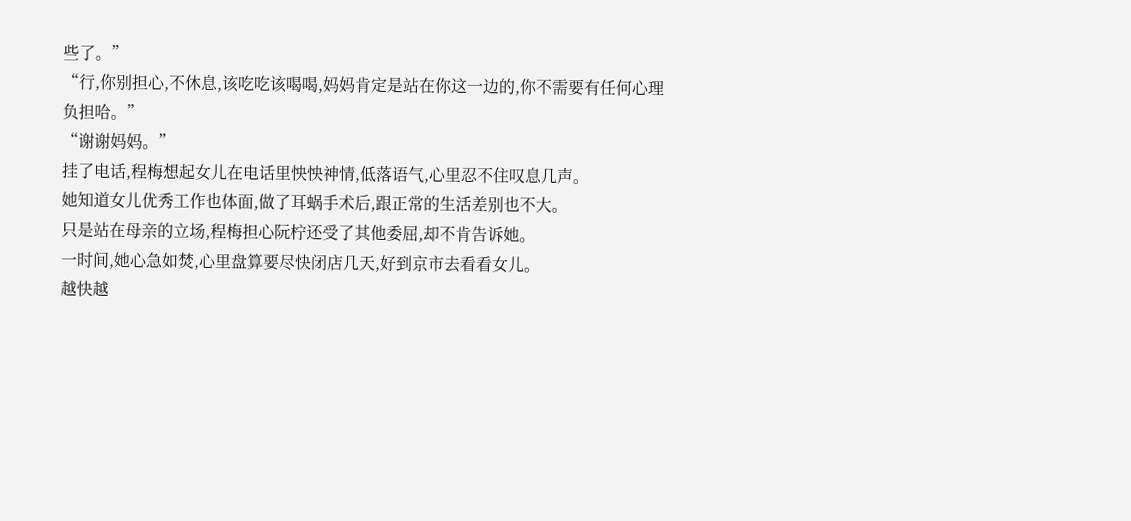些了。”
“行,你别担心,不休息,该吃吃该喝喝,妈妈肯定是站在你这一边的,你不需要有任何心理负担哈。”
“谢谢妈妈。”
挂了电话,程梅想起女儿在电话里怏怏神情,低落语气,心里忍不住叹息几声。
她知道女儿优秀工作也体面,做了耳蜗手术后,跟正常的生活差别也不大。
只是站在母亲的立场,程梅担心阮柠还受了其他委屈,却不肯告诉她。
一时间,她心急如焚,心里盘算要尽快闭店几天,好到京市去看看女儿。
越快越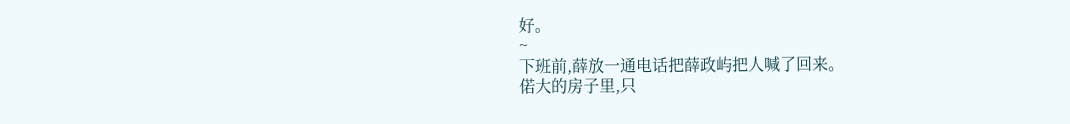好。
~
下班前,薛放一通电话把薛政屿把人喊了回来。
偌大的房子里,只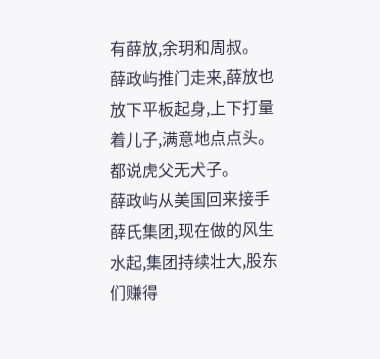有薛放,余玥和周叔。
薛政屿推门走来,薛放也放下平板起身,上下打量着儿子,满意地点点头。
都说虎父无犬子。
薛政屿从美国回来接手薛氏集团,现在做的风生水起,集团持续壮大,股东们赚得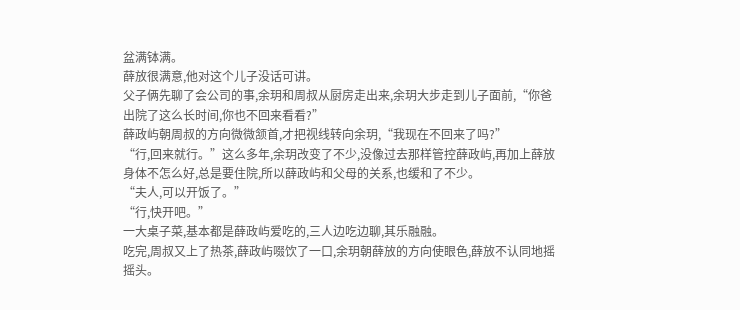盆满钵满。
薛放很满意,他对这个儿子没话可讲。
父子俩先聊了会公司的事,余玥和周叔从厨房走出来,余玥大步走到儿子面前,“你爸出院了这么长时间,你也不回来看看?”
薛政屿朝周叔的方向微微颔首,才把视线转向余玥,“我现在不回来了吗?”
“行,回来就行。”这么多年,余玥改变了不少,没像过去那样管控薛政屿,再加上薛放身体不怎么好,总是要住院,所以薛政屿和父母的关系,也缓和了不少。
“夫人,可以开饭了。”
“行,快开吧。”
一大桌子菜,基本都是薛政屿爱吃的,三人边吃边聊,其乐融融。
吃完,周叔又上了热茶,薛政屿啜饮了一口,余玥朝薛放的方向使眼色,薛放不认同地摇摇头。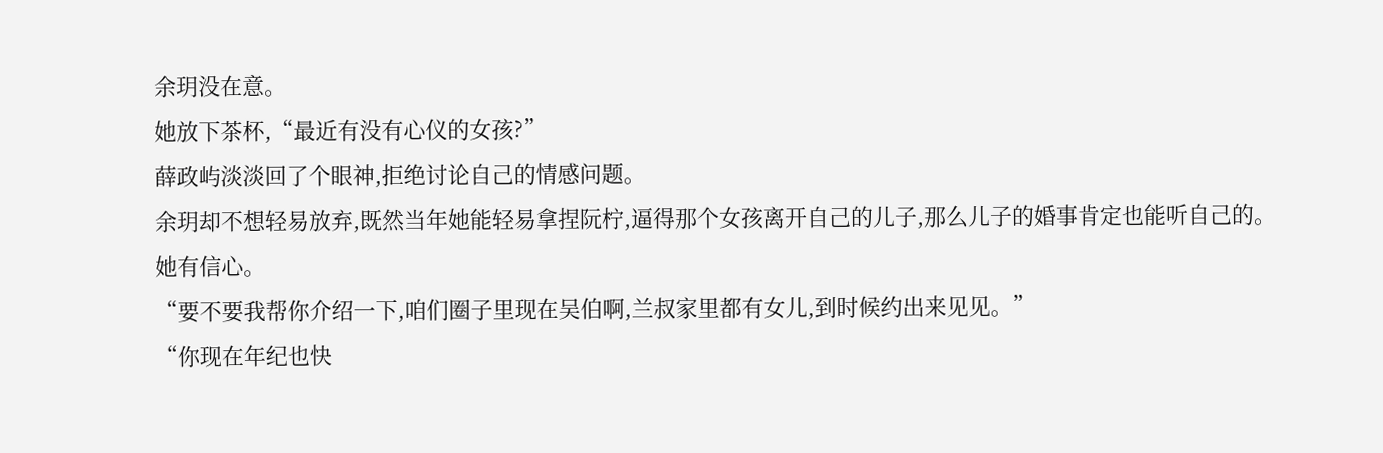余玥没在意。
她放下茶杯,“最近有没有心仪的女孩?”
薛政屿淡淡回了个眼神,拒绝讨论自己的情感问题。
余玥却不想轻易放弃,既然当年她能轻易拿捏阮柠,逼得那个女孩离开自己的儿子,那么儿子的婚事肯定也能听自己的。
她有信心。
“要不要我帮你介绍一下,咱们圈子里现在吴伯啊,兰叔家里都有女儿,到时候约出来见见。”
“你现在年纪也快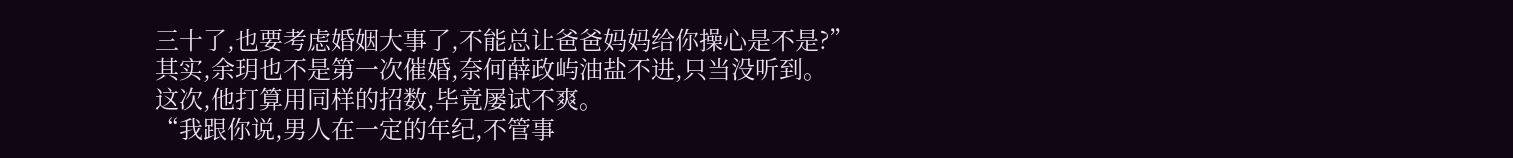三十了,也要考虑婚姻大事了,不能总让爸爸妈妈给你操心是不是?”
其实,余玥也不是第一次催婚,奈何薛政屿油盐不进,只当没听到。
这次,他打算用同样的招数,毕竟屡试不爽。
“我跟你说,男人在一定的年纪,不管事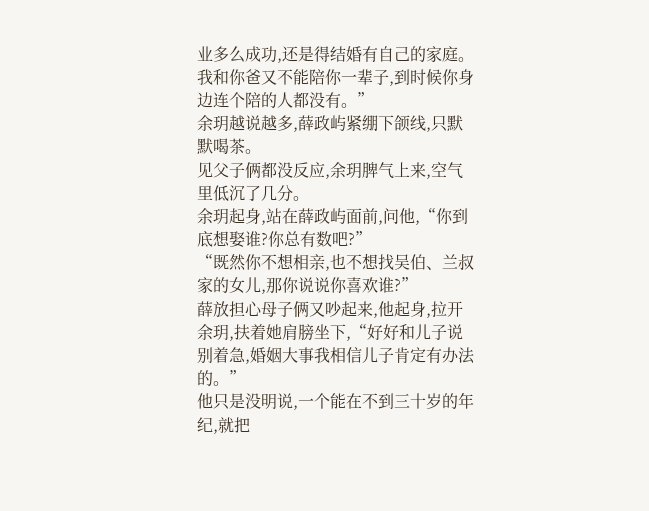业多么成功,还是得结婚有自己的家庭。我和你爸又不能陪你一辈子,到时候你身边连个陪的人都没有。”
余玥越说越多,薛政屿紧绷下颌线,只默默喝茶。
见父子俩都没反应,余玥脾气上来,空气里低沉了几分。
余玥起身,站在薛政屿面前,问他,“你到底想娶谁?你总有数吧?”
“既然你不想相亲,也不想找吴伯、兰叔家的女儿,那你说说你喜欢谁?”
薛放担心母子俩又吵起来,他起身,拉开余玥,扶着她肩膀坐下,“好好和儿子说别着急,婚姻大事我相信儿子肯定有办法的。”
他只是没明说,一个能在不到三十岁的年纪,就把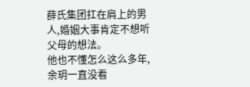薛氏集团扛在肩上的男人,婚姻大事肯定不想听父母的想法。
他也不懂怎么这么多年,余玥一直没看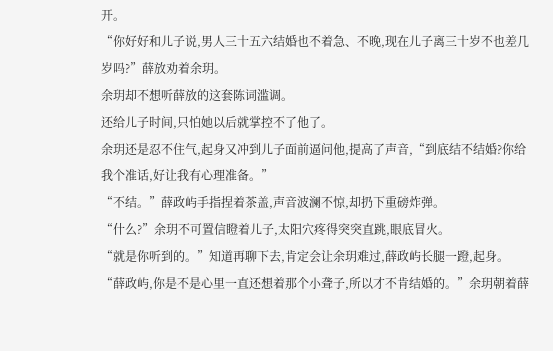开。
“你好好和儿子说,男人三十五六结婚也不着急、不晚,现在儿子离三十岁不也差几岁吗?”薛放劝着余玥。
余玥却不想听薛放的这套陈词滥调。
还给儿子时间,只怕她以后就掌控不了他了。
余玥还是忍不住气,起身又冲到儿子面前逼问他,提高了声音,“到底结不结婚?你给我个准话,好让我有心理准备。”
“不结。”薛政屿手指捏着茶盖,声音波澜不惊,却扔下重磅炸弹。
“什么?”余玥不可置信瞪着儿子,太阳穴疼得突突直跳,眼底冒火。
“就是你听到的。”知道再聊下去,肯定会让余玥难过,薛政屿长腿一蹬,起身。
“薛政屿,你是不是心里一直还想着那个小聋子,所以才不肯结婚的。”余玥朝着薛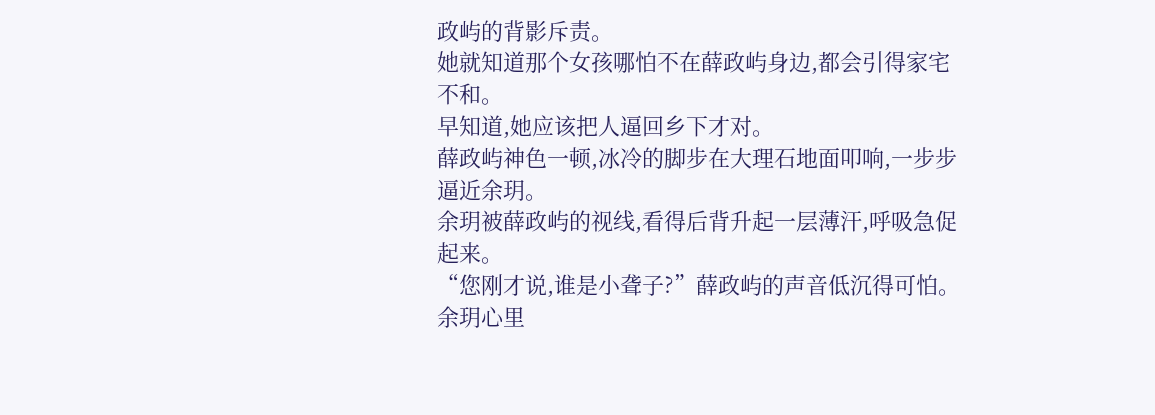政屿的背影斥责。
她就知道那个女孩哪怕不在薛政屿身边,都会引得家宅不和。
早知道,她应该把人逼回乡下才对。
薛政屿神色一顿,冰冷的脚步在大理石地面叩响,一步步逼近余玥。
余玥被薛政屿的视线,看得后背升起一层薄汗,呼吸急促起来。
“您刚才说,谁是小聋子?”薛政屿的声音低沉得可怕。
余玥心里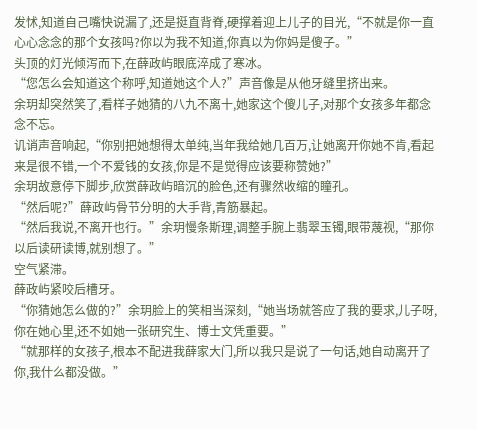发怵,知道自己嘴快说漏了,还是挺直背脊,硬撑着迎上儿子的目光,“不就是你一直心心念念的那个女孩吗?你以为我不知道,你真以为你妈是傻子。”
头顶的灯光倾泻而下,在薛政屿眼底淬成了寒冰。
“您怎么会知道这个称呼,知道她这个人?”声音像是从他牙缝里挤出来。
余玥却突然笑了,看样子她猜的八九不离十,她家这个傻儿子,对那个女孩多年都念念不忘。
讥诮声音响起,“你别把她想得太单纯,当年我给她几百万,让她离开你她不肯,看起来是很不错,一个不爱钱的女孩,你是不是觉得应该要称赞她?”
余玥故意停下脚步,欣赏薛政屿暗沉的脸色,还有骤然收缩的瞳孔。
“然后呢?”薛政屿骨节分明的大手背,青筋暴起。
“然后我说,不离开也行。”余玥慢条斯理,调整手腕上翡翠玉镯,眼带蔑视,“那你以后读研读博,就别想了。”
空气紧滞。
薛政屿紧咬后槽牙。
“你猜她怎么做的?”余玥脸上的笑相当深刻,“她当场就答应了我的要求,儿子呀,你在她心里,还不如她一张研究生、博士文凭重要。”
“就那样的女孩子,根本不配进我薛家大门,所以我只是说了一句话,她自动离开了你,我什么都没做。”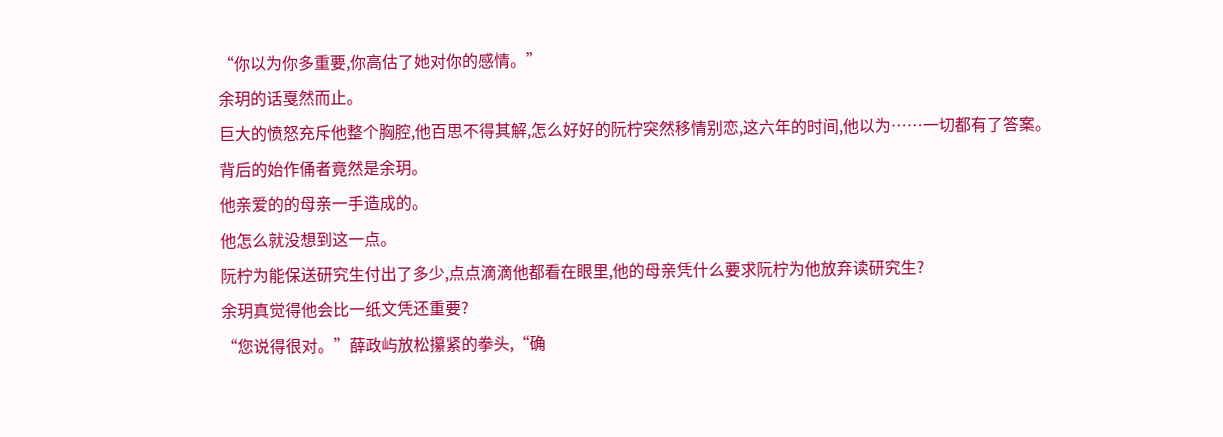“你以为你多重要,你高估了她对你的感情。”
余玥的话戛然而止。
巨大的愤怒充斥他整个胸腔,他百思不得其解,怎么好好的阮柠突然移情别恋,这六年的时间,他以为……一切都有了答案。
背后的始作俑者竟然是余玥。
他亲爱的的母亲一手造成的。
他怎么就没想到这一点。
阮柠为能保送研究生付出了多少,点点滴滴他都看在眼里,他的母亲凭什么要求阮柠为他放弃读研究生?
余玥真觉得他会比一纸文凭还重要?
“您说得很对。”薛政屿放松攥紧的拳头,“确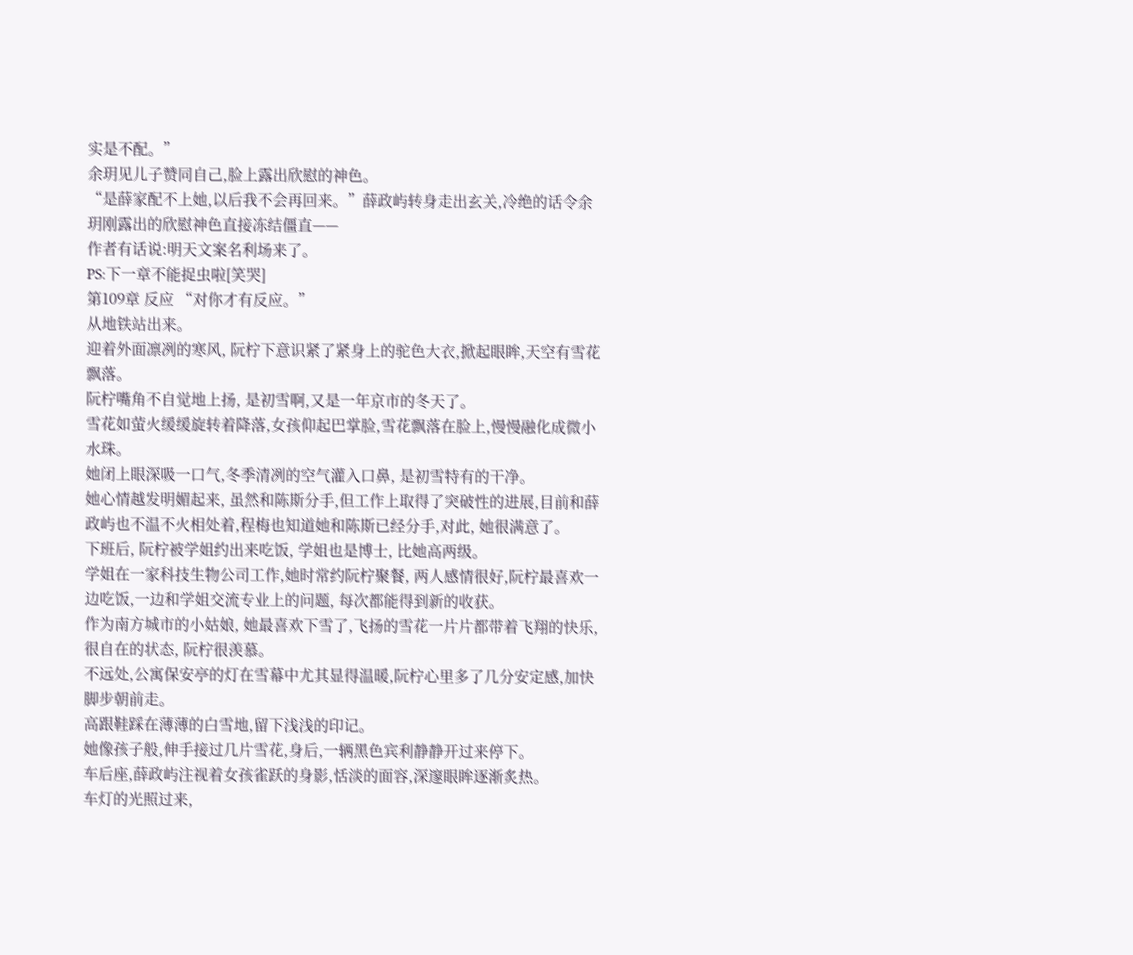实是不配。”
余玥见儿子赞同自己,脸上露出欣慰的神色。
“是薛家配不上她,以后我不会再回来。”薛政屿转身走出玄关,冷绝的话令余玥刚露出的欣慰神色直接冻结僵直——
作者有话说:明天文案名利场来了。
PS:下一章不能捉虫啦[笑哭]
第109章 反应 “对你才有反应。”
从地铁站出来。
迎着外面凛冽的寒风, 阮柠下意识紧了紧身上的驼色大衣,掀起眼眸,天空有雪花飘落。
阮柠嘴角不自觉地上扬, 是初雪啊,又是一年京市的冬天了。
雪花如萤火缓缓旋转着降落,女孩仰起巴掌脸,雪花飘落在脸上,慢慢融化成微小水珠。
她闭上眼深吸一口气,冬季清冽的空气灌入口鼻, 是初雪特有的干净。
她心情越发明媚起来, 虽然和陈斯分手,但工作上取得了突破性的进展,目前和薛政屿也不温不火相处着,程梅也知道她和陈斯已经分手,对此, 她很满意了。
下班后, 阮柠被学姐约出来吃饭, 学姐也是博士, 比她高两级。
学姐在一家科技生物公司工作,她时常约阮柠聚餐, 两人感情很好,阮柠最喜欢一边吃饭,一边和学姐交流专业上的问题, 每次都能得到新的收获。
作为南方城市的小姑娘, 她最喜欢下雪了,飞扬的雪花一片片都带着飞翔的快乐,很自在的状态, 阮柠很羡慕。
不远处,公寓保安亭的灯在雪幕中尤其显得温暖,阮柠心里多了几分安定感,加快脚步朝前走。
高跟鞋踩在薄薄的白雪地,留下浅浅的印记。
她像孩子般,伸手接过几片雪花,身后,一辆黑色宾利静静开过来停下。
车后座,薛政屿注视着女孩雀跃的身影,恬淡的面容,深邃眼眸逐渐炙热。
车灯的光照过来,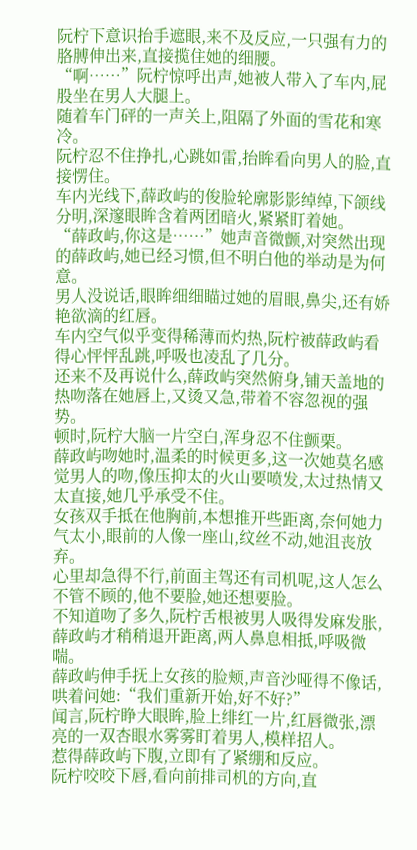阮柠下意识抬手遮眼,来不及反应,一只强有力的胳膊伸出来,直接揽住她的细腰。
“啊……”阮柠惊呼出声,她被人带入了车内,屁股坐在男人大腿上。
随着车门砰的一声关上,阻隔了外面的雪花和寒冷。
阮柠忍不住挣扎,心跳如雷,抬眸看向男人的脸,直接愣住。
车内光线下,薛政屿的俊脸轮廓影影绰绰,下颌线分明,深邃眼眸含着两团暗火,紧紧盯着她。
“薛政屿,你这是……”她声音微颤,对突然出现的薛政屿,她已经习惯,但不明白他的举动是为何意。
男人没说话,眼眸细细瞄过她的眉眼,鼻尖,还有娇艳欲滴的红唇。
车内空气似乎变得稀薄而灼热,阮柠被薛政屿看得心怦怦乱跳,呼吸也凌乱了几分。
还来不及再说什么,薛政屿突然俯身,铺天盖地的热吻落在她唇上,又烫又急,带着不容忽视的强势。
顿时,阮柠大脑一片空白,浑身忍不住颤栗。
薛政屿吻她时,温柔的时候更多,这一次她莫名感觉男人的吻,像压抑太的火山要喷发,太过热情又太直接,她几乎承受不住。
女孩双手抵在他胸前,本想推开些距离,奈何她力气太小,眼前的人像一座山,纹丝不动,她沮丧放弃。
心里却急得不行,前面主驾还有司机呢,这人怎么不管不顾的,他不要脸,她还想要脸。
不知道吻了多久,阮柠舌根被男人吸得发麻发胀,薛政屿才稍稍退开距离,两人鼻息相抵,呼吸微喘。
薛政屿伸手抚上女孩的脸颊,声音沙哑得不像话,哄着问她:“我们重新开始,好不好?”
闻言,阮柠睁大眼眸,脸上绯红一片,红唇微张,漂亮的一双杏眼水雾雾盯着男人,模样招人。
惹得薛政屿下腹,立即有了紧绷和反应。
阮柠咬咬下唇,看向前排司机的方向,直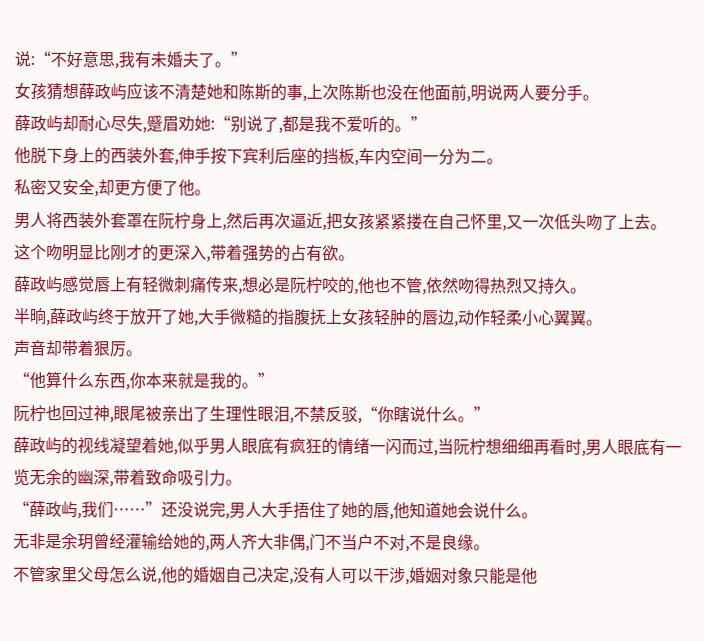说:“不好意思,我有未婚夫了。”
女孩猜想薛政屿应该不清楚她和陈斯的事,上次陈斯也没在他面前,明说两人要分手。
薛政屿却耐心尽失,蹙眉劝她:“别说了,都是我不爱听的。”
他脱下身上的西装外套,伸手按下宾利后座的挡板,车内空间一分为二。
私密又安全,却更方便了他。
男人将西装外套罩在阮柠身上,然后再次逼近,把女孩紧紧搂在自己怀里,又一次低头吻了上去。
这个吻明显比刚才的更深入,带着强势的占有欲。
薛政屿感觉唇上有轻微刺痛传来,想必是阮柠咬的,他也不管,依然吻得热烈又持久。
半晌,薛政屿终于放开了她,大手微糙的指腹抚上女孩轻肿的唇边,动作轻柔小心翼翼。
声音却带着狠厉。
“他算什么东西,你本来就是我的。”
阮柠也回过神,眼尾被亲出了生理性眼泪,不禁反驳,“你瞎说什么。”
薛政屿的视线凝望着她,似乎男人眼底有疯狂的情绪一闪而过,当阮柠想细细再看时,男人眼底有一览无余的幽深,带着致命吸引力。
“薛政屿,我们……”还没说完,男人大手捂住了她的唇,他知道她会说什么。
无非是余玥曾经灌输给她的,两人齐大非偶,门不当户不对,不是良缘。
不管家里父母怎么说,他的婚姻自己决定,没有人可以干涉,婚姻对象只能是他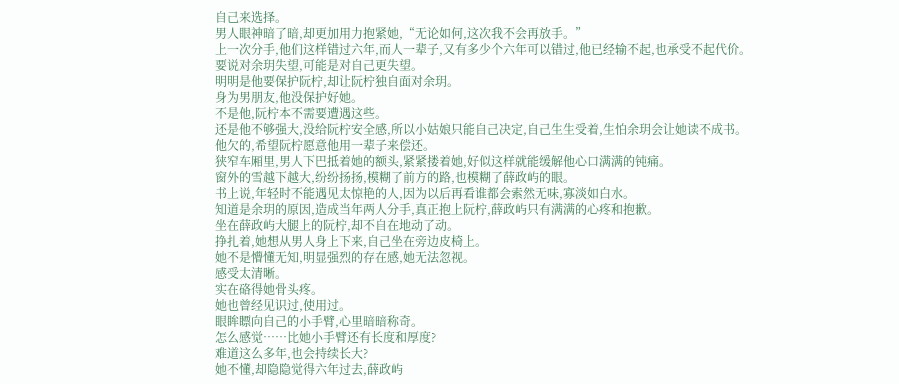自己来选择。
男人眼神暗了暗,却更加用力抱紧她,“无论如何,这次我不会再放手。”
上一次分手,他们这样错过六年,而人一辈子,又有多少个六年可以错过,他已经输不起,也承受不起代价。
要说对余玥失望,可能是对自己更失望。
明明是他要保护阮柠,却让阮柠独自面对余玥。
身为男朋友,他没保护好她。
不是他,阮柠本不需要遭遇这些。
还是他不够强大,没给阮柠安全感,所以小姑娘只能自己决定,自己生生受着,生怕余玥会让她读不成书。
他欠的,希望阮柠愿意他用一辈子来偿还。
狭窄车厢里,男人下巴抵着她的额头,紧紧搂着她,好似这样就能缓解他心口满满的钝痛。
窗外的雪越下越大,纷纷扬扬,模糊了前方的路,也模糊了薛政屿的眼。
书上说,年轻时不能遇见太惊艳的人,因为以后再看谁都会索然无味,寡淡如白水。
知道是余玥的原因,造成当年两人分手,真正抱上阮柠,薛政屿只有满满的心疼和抱歉。
坐在薛政屿大腿上的阮柠,却不自在地动了动。
挣扎着,她想从男人身上下来,自己坐在旁边皮椅上。
她不是懵懂无知,明显强烈的存在感,她无法忽视。
感受太清晰。
实在硌得她骨头疼。
她也曾经见识过,使用过。
眼眸瞟向自己的小手臂,心里暗暗称奇。
怎么感觉……比她小手臂还有长度和厚度?
难道这么多年,也会持续长大?
她不懂,却隐隐觉得六年过去,薛政屿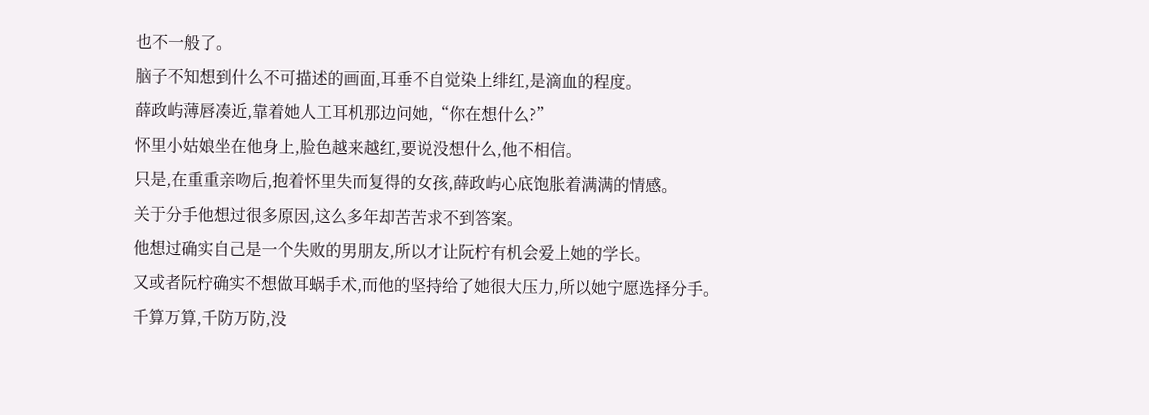也不一般了。
脑子不知想到什么不可描述的画面,耳垂不自觉染上绯红,是滴血的程度。
薛政屿薄唇凑近,靠着她人工耳机那边问她,“你在想什么?”
怀里小姑娘坐在他身上,脸色越来越红,要说没想什么,他不相信。
只是,在重重亲吻后,抱着怀里失而复得的女孩,薛政屿心底饱胀着满满的情感。
关于分手他想过很多原因,这么多年却苦苦求不到答案。
他想过确实自己是一个失败的男朋友,所以才让阮柠有机会爱上她的学长。
又或者阮柠确实不想做耳蜗手术,而他的坚持给了她很大压力,所以她宁愿选择分手。
千算万算,千防万防,没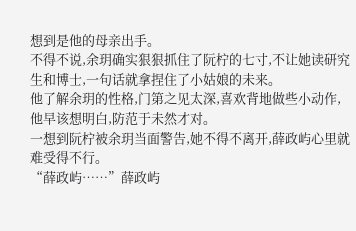想到是他的母亲出手。
不得不说,余玥确实狠狠抓住了阮柠的七寸,不让她读研究生和博士,一句话就拿捏住了小姑娘的未来。
他了解余玥的性格,门第之见太深,喜欢背地做些小动作,他早该想明白,防范于未然才对。
一想到阮柠被余玥当面警告,她不得不离开,薛政屿心里就难受得不行。
“薛政屿……”薛政屿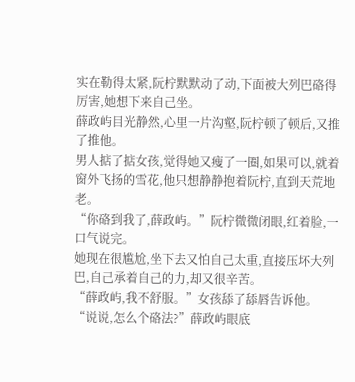实在勒得太紧,阮柠默默动了动,下面被大列巴硌得厉害,她想下来自己坐。
薛政屿目光静然,心里一片沟壑,阮柠顿了顿后,又推了推他。
男人掂了掂女孩,觉得她又瘦了一圈,如果可以,就着窗外飞扬的雪花,他只想静静抱着阮柠,直到天荒地老。
“你硌到我了,薛政屿。”阮柠微微闭眼,红着脸,一口气说完。
她现在很尴尬,坐下去又怕自己太重,直接压坏大列巴,自己承着自己的力,却又很辛苦。
“薛政屿,我不舒服。”女孩舔了舔唇告诉他。
“说说,怎么个硌法?”薛政屿眼底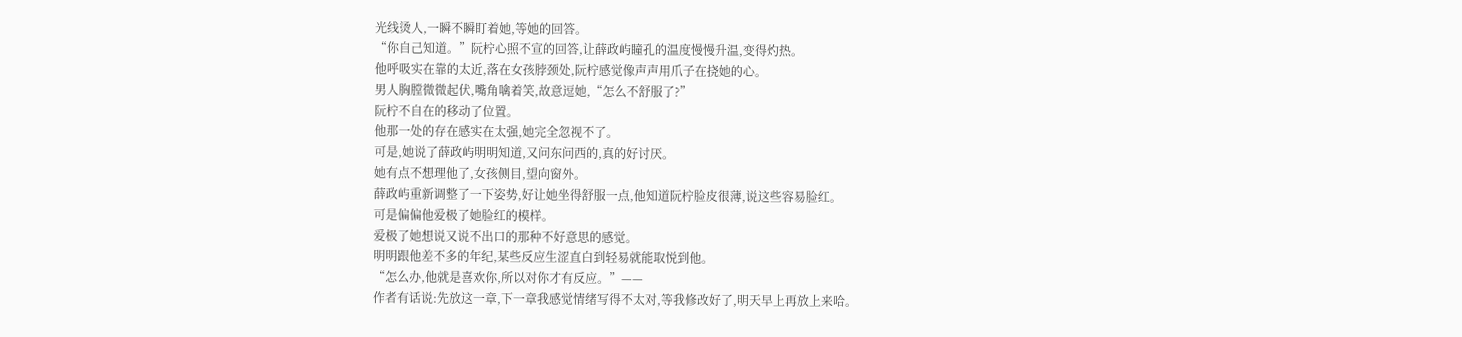光线烫人,一瞬不瞬盯着她,等她的回答。
“你自己知道。”阮柠心照不宣的回答,让薛政屿瞳孔的温度慢慢升温,变得灼热。
他呼吸实在靠的太近,落在女孩脖颈处,阮柠感觉像声声用爪子在挠她的心。
男人胸膛微微起伏,嘴角噙着笑,故意逗她,“怎么不舒服了?”
阮柠不自在的移动了位置。
他那一处的存在感实在太强,她完全忽视不了。
可是,她说了薛政屿明明知道,又问东问西的,真的好讨厌。
她有点不想理他了,女孩侧目,望向窗外。
薛政屿重新调整了一下姿势,好让她坐得舒服一点,他知道阮柠脸皮很薄,说这些容易脸红。
可是偏偏他爱极了她脸红的模样。
爱极了她想说又说不出口的那种不好意思的感觉。
明明跟他差不多的年纪,某些反应生涩直白到轻易就能取悦到他。
“怎么办,他就是喜欢你,所以对你才有反应。”——
作者有话说:先放这一章,下一章我感觉情绪写得不太对,等我修改好了,明天早上再放上来哈。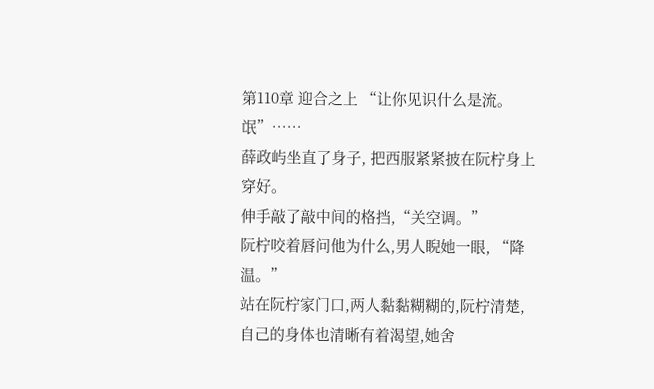第110章 迎合之上 “让你见识什么是流。氓”……
薛政屿坐直了身子, 把西服紧紧披在阮柠身上穿好。
伸手敲了敲中间的格挡,“关空调。”
阮柠咬着唇问他为什么,男人睨她一眼, “降温。”
站在阮柠家门口,两人黏黏糊糊的,阮柠清楚,自己的身体也清晰有着渴望,她舍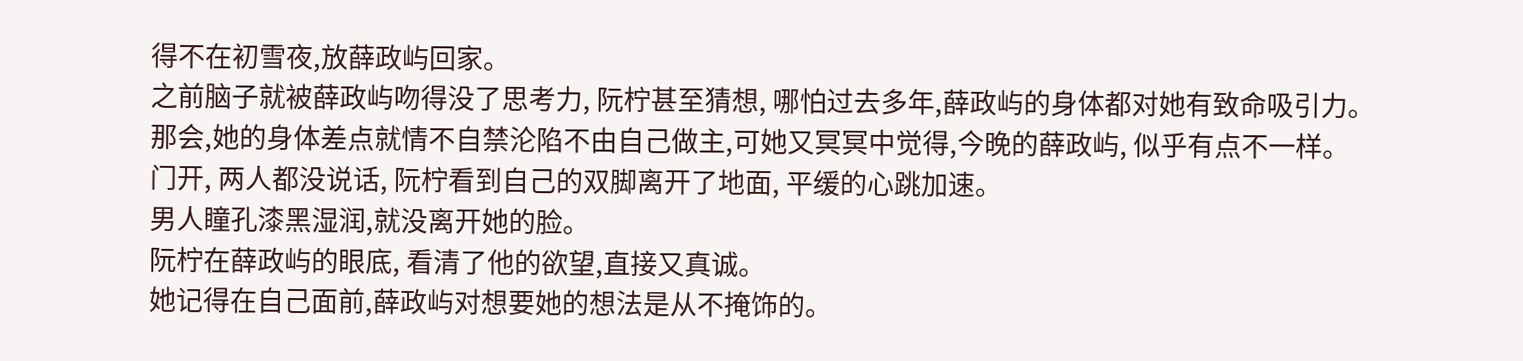得不在初雪夜,放薛政屿回家。
之前脑子就被薛政屿吻得没了思考力, 阮柠甚至猜想, 哪怕过去多年,薛政屿的身体都对她有致命吸引力。
那会,她的身体差点就情不自禁沦陷不由自己做主,可她又冥冥中觉得,今晚的薛政屿, 似乎有点不一样。
门开, 两人都没说话, 阮柠看到自己的双脚离开了地面, 平缓的心跳加速。
男人瞳孔漆黑湿润,就没离开她的脸。
阮柠在薛政屿的眼底, 看清了他的欲望,直接又真诚。
她记得在自己面前,薛政屿对想要她的想法是从不掩饰的。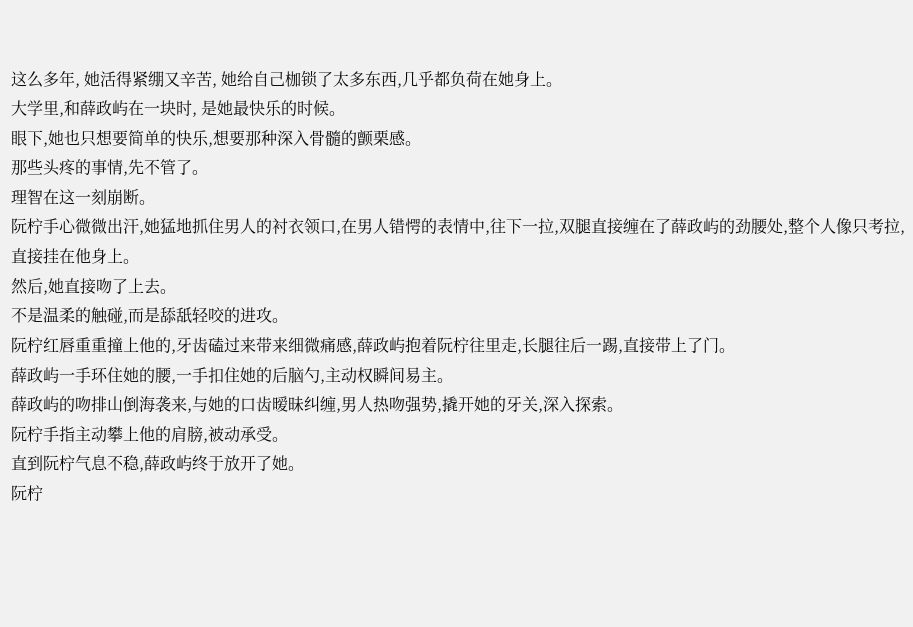这么多年, 她活得紧绷又辛苦, 她给自己枷锁了太多东西,几乎都负荷在她身上。
大学里,和薛政屿在一块时, 是她最快乐的时候。
眼下,她也只想要简单的快乐,想要那种深入骨髓的颤栗感。
那些头疼的事情,先不管了。
理智在这一刻崩断。
阮柠手心微微出汗,她猛地抓住男人的衬衣领口,在男人错愕的表情中,往下一拉,双腿直接缠在了薛政屿的劲腰处,整个人像只考拉,直接挂在他身上。
然后,她直接吻了上去。
不是温柔的触碰,而是舔舐轻咬的进攻。
阮柠红唇重重撞上他的,牙齿磕过来带来细微痛感,薛政屿抱着阮柠往里走,长腿往后一踢,直接带上了门。
薛政屿一手环住她的腰,一手扣住她的后脑勺,主动权瞬间易主。
薛政屿的吻排山倒海袭来,与她的口齿暧昧纠缠,男人热吻强势,撬开她的牙关,深入探索。
阮柠手指主动攀上他的肩膀,被动承受。
直到阮柠气息不稳,薛政屿终于放开了她。
阮柠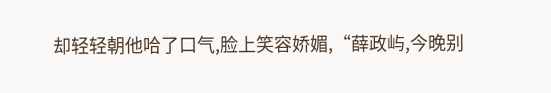却轻轻朝他哈了口气,脸上笑容娇媚,“薛政屿,今晚别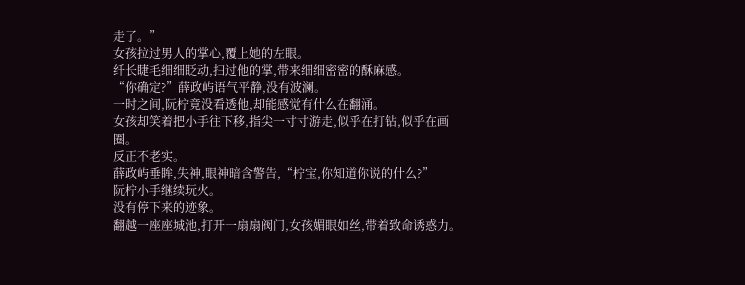走了。”
女孩拉过男人的掌心,覆上她的左眼。
纤长睫毛细细眨动,扫过他的掌,带来细细密密的酥麻感。
“你确定?”薛政屿语气平静,没有波澜。
一时之间,阮柠竟没看透他,却能感觉有什么在翻涌。
女孩却笑着把小手往下移,指尖一寸寸游走,似乎在打钻,似乎在画圈。
反正不老实。
薛政屿垂眸,失神,眼神暗含警告,“柠宝,你知道你说的什么?”
阮柠小手继续玩火。
没有停下来的迹象。
翻越一座座城池,打开一扇扇阀门,女孩媚眼如丝,带着致命诱惑力。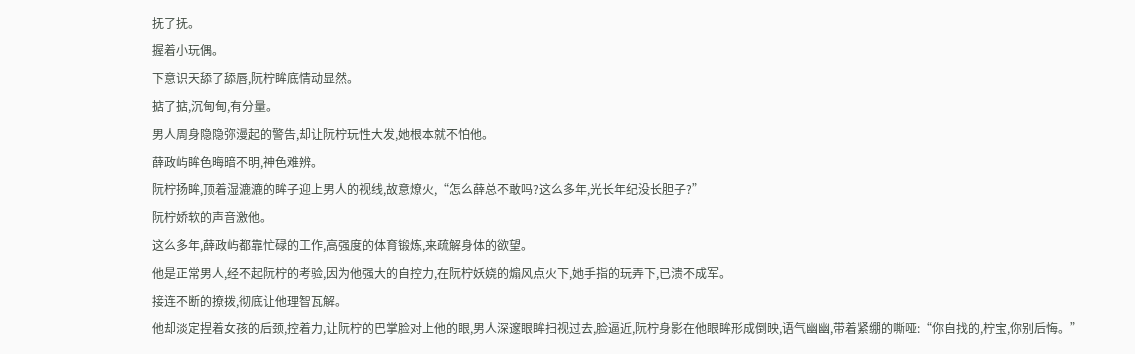抚了抚。
握着小玩偶。
下意识天舔了舔唇,阮柠眸底情动显然。
掂了掂,沉甸甸,有分量。
男人周身隐隐弥漫起的警告,却让阮柠玩性大发,她根本就不怕他。
薛政屿眸色晦暗不明,神色难辨。
阮柠扬眸,顶着湿漉漉的眸子迎上男人的视线,故意燎火,“怎么薛总不敢吗?这么多年,光长年纪没长胆子?”
阮柠娇软的声音激他。
这么多年,薛政屿都靠忙碌的工作,高强度的体育锻炼,来疏解身体的欲望。
他是正常男人,经不起阮柠的考验,因为他强大的自控力,在阮柠妖娆的煽风点火下,她手指的玩弄下,已溃不成军。
接连不断的撩拨,彻底让他理智瓦解。
他却淡定捏着女孩的后颈,控着力,让阮柠的巴掌脸对上他的眼,男人深邃眼眸扫视过去,脸逼近,阮柠身影在他眼眸形成倒映,语气幽幽,带着紧绷的嘶哑:“你自找的,柠宝,你别后悔。”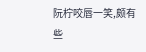阮柠咬唇一笑,颇有些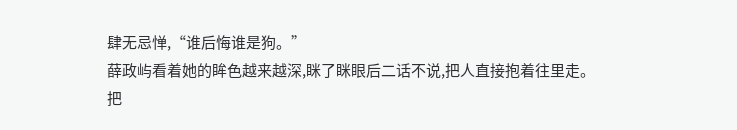肆无忌惮,“谁后悔谁是狗。”
薛政屿看着她的眸色越来越深,眯了眯眼后二话不说,把人直接抱着往里走。
把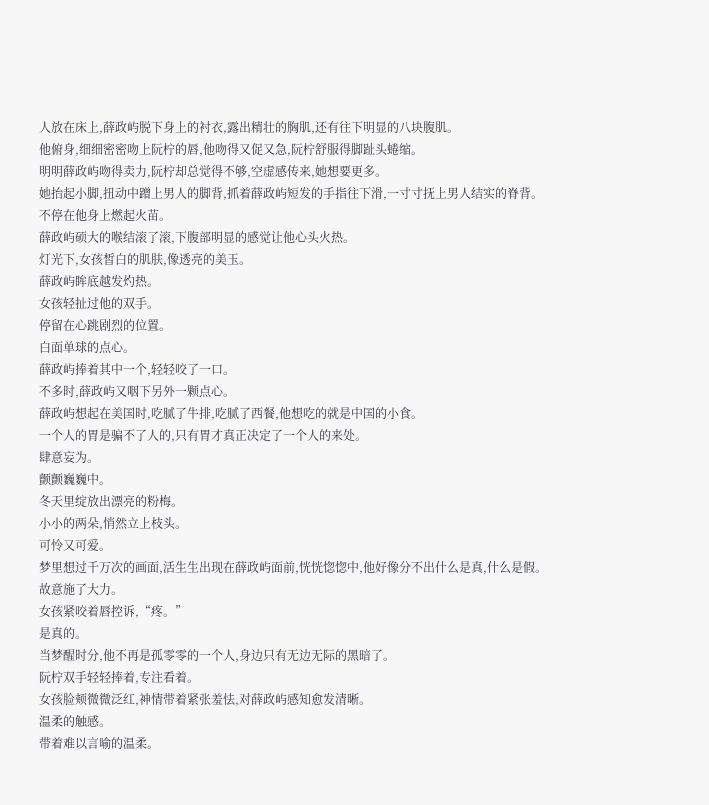人放在床上,薛政屿脱下身上的衬衣,露出精壮的胸肌,还有往下明显的八块腹肌。
他俯身,细细密密吻上阮柠的唇,他吻得又促又急,阮柠舒服得脚趾头蜷缩。
明明薛政屿吻得卖力,阮柠却总觉得不够,空虚感传来,她想要更多。
她抬起小脚,扭动中蹭上男人的脚背,抓着薛政屿短发的手指往下滑,一寸寸抚上男人结实的脊背。
不停在他身上燃起火苗。
薛政屿硕大的喉结滚了滚,下腹部明显的感觉让他心头火热。
灯光下,女孩皙白的肌肤,像透亮的美玉。
薛政屿眸底越发灼热。
女孩轻扯过他的双手。
停留在心跳剧烈的位置。
白面单球的点心。
薛政屿捧着其中一个,轻轻咬了一口。
不多时,薛政屿又咽下另外一颗点心。
薛政屿想起在美国时,吃腻了牛排,吃腻了西餐,他想吃的就是中国的小食。
一个人的胃是骗不了人的,只有胃才真正决定了一个人的来处。
肆意妄为。
颤颤巍巍中。
冬天里绽放出漂亮的粉梅。
小小的两朵,悄然立上枝头。
可怜又可爱。
梦里想过千万次的画面,活生生出现在薛政屿面前,恍恍惚惚中,他好像分不出什么是真,什么是假。
故意施了大力。
女孩紧咬着唇控诉,“疼。”
是真的。
当梦醒时分,他不再是孤零零的一个人,身边只有无边无际的黑暗了。
阮柠双手轻轻捧着,专注看着。
女孩脸颊微微泛红,神情带着紧张羞怯,对薛政屿感知愈发清晰。
温柔的触感。
带着难以言喻的温柔。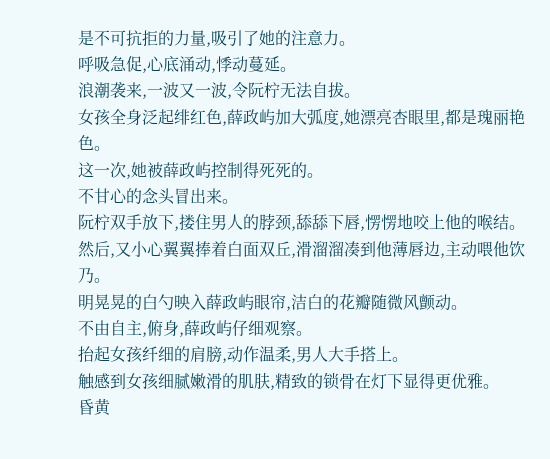是不可抗拒的力量,吸引了她的注意力。
呼吸急促,心底涌动,悸动蔓延。
浪潮袭来,一波又一波,令阮柠无法自拔。
女孩全身泛起绯红色,薛政屿加大弧度,她漂亮杏眼里,都是瑰丽艳色。
这一次,她被薛政屿控制得死死的。
不甘心的念头冒出来。
阮柠双手放下,搂住男人的脖颈,舔舔下唇,愣愣地咬上他的喉结。
然后,又小心翼翼捧着白面双丘,滑溜溜凑到他薄唇边,主动喂他饮乃。
明晃晃的白勺映入薛政屿眼帘,洁白的花瓣随微风颤动。
不由自主,俯身,薛政屿仔细观察。
抬起女孩纤细的肩膀,动作温柔,男人大手搭上。
触感到女孩细腻嫩滑的肌肤,精致的锁骨在灯下显得更优雅。
昏黄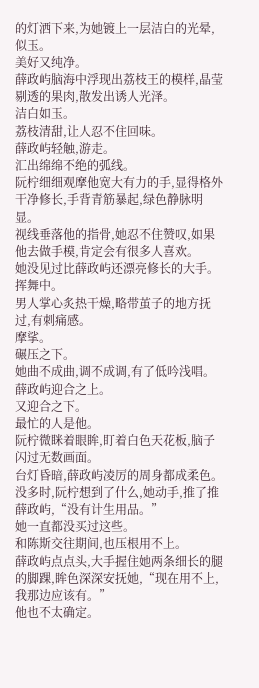的灯洒下来,为她镀上一层洁白的光晕,似玉。
美好又纯净。
薛政屿脑海中浮现出荔枝王的模样,晶莹剔透的果肉,散发出诱人光泽。
洁白如玉。
荔枝清甜,让人忍不住回味。
薛政屿轻触,游走。
汇出绵绵不绝的弧线。
阮柠细细观摩他宽大有力的手,显得格外干净修长,手背青筋暴起,绿色静脉明显。
视线垂落他的指骨,她忍不住赞叹,如果他去做手模,肯定会有很多人喜欢。
她没见过比薛政屿还漂亮修长的大手。
挥舞中。
男人掌心炙热干燥,略带茧子的地方抚过,有刺痛感。
摩挲。
碾压之下。
她曲不成曲,调不成调,有了低吟浅唱。
薛政屿迎合之上。
又迎合之下。
最忙的人是他。
阮柠微眯着眼眸,盯着白色天花板,脑子闪过无数画面。
台灯昏暗,薛政屿凌厉的周身都成柔色。
没多时,阮柠想到了什么,她动手,推了推薛政屿,“没有计生用品。”
她一直都没买过这些。
和陈斯交往期间,也压根用不上。
薛政屿点点头,大手握住她两条细长的腿的脚踝,眸色深深安抚她,“现在用不上,我那边应该有。”
他也不太确定。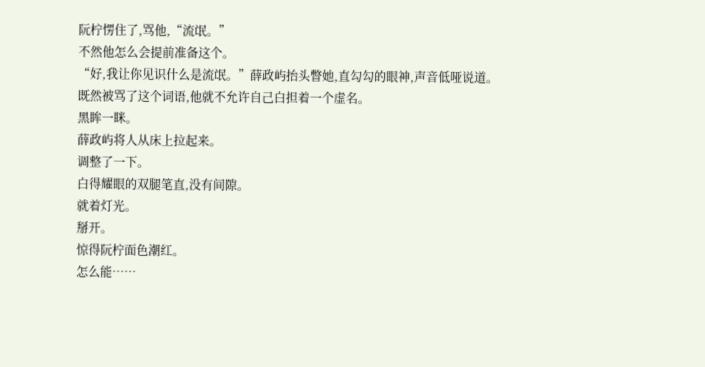阮柠愣住了,骂他,“流氓。”
不然他怎么会提前准备这个。
“好,我让你见识什么是流氓。”薛政屿抬头瞥她,直勾勾的眼神,声音低哑说道。
既然被骂了这个词语,他就不允许自己白担着一个虚名。
黑眸一眯。
薛政屿将人从床上拉起来。
调整了一下。
白得耀眼的双腿笔直,没有间隙。
就着灯光。
掰开。
惊得阮柠面色潮红。
怎么能……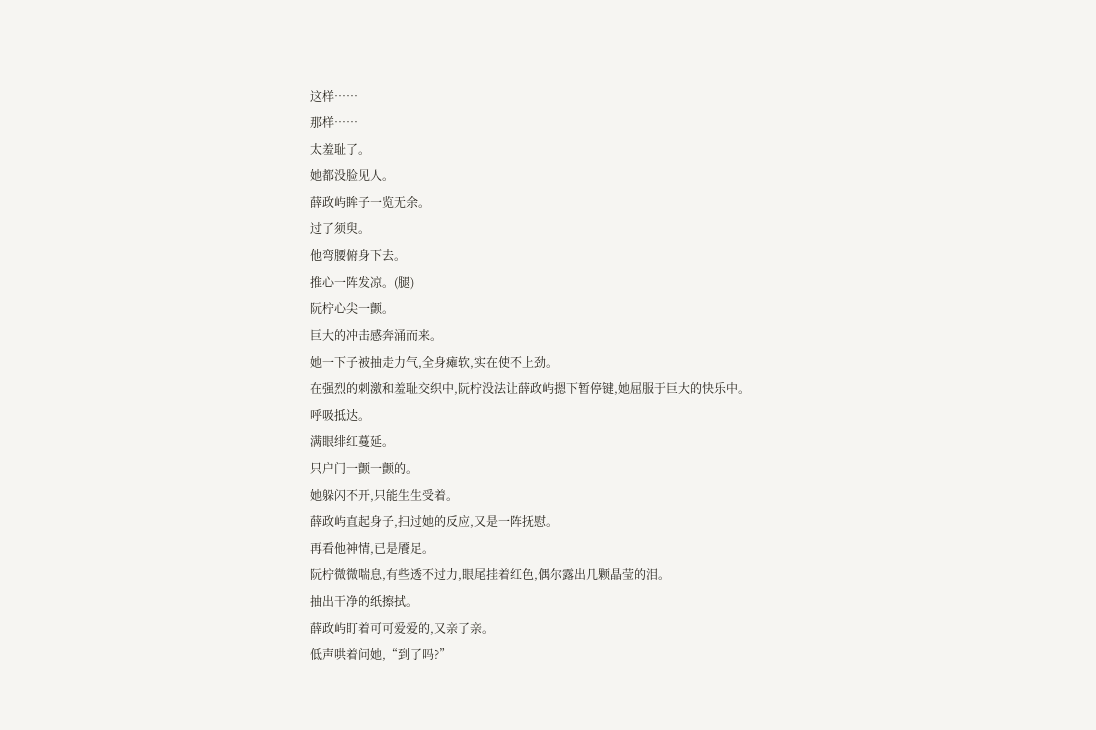这样……
那样……
太羞耻了。
她都没脸见人。
薛政屿眸子一览无余。
过了须臾。
他弯腰俯身下去。
推心一阵发凉。(腿)
阮柠心尖一颤。
巨大的冲击感奔涌而来。
她一下子被抽走力气,全身瘫软,实在使不上劲。
在强烈的刺激和羞耻交织中,阮柠没法让薛政屿摁下暂停键,她屈服于巨大的快乐中。
呼吸抵达。
满眼绯红蔓延。
只户门一颤一颤的。
她躲闪不开,只能生生受着。
薛政屿直起身子,扫过她的反应,又是一阵抚慰。
再看他神情,已是餍足。
阮柠微微喘息,有些透不过力,眼尾挂着红色,偶尔露出几颗晶莹的泪。
抽出干净的纸擦拭。
薛政屿盯着可可爱爱的,又亲了亲。
低声哄着问她,“到了吗?”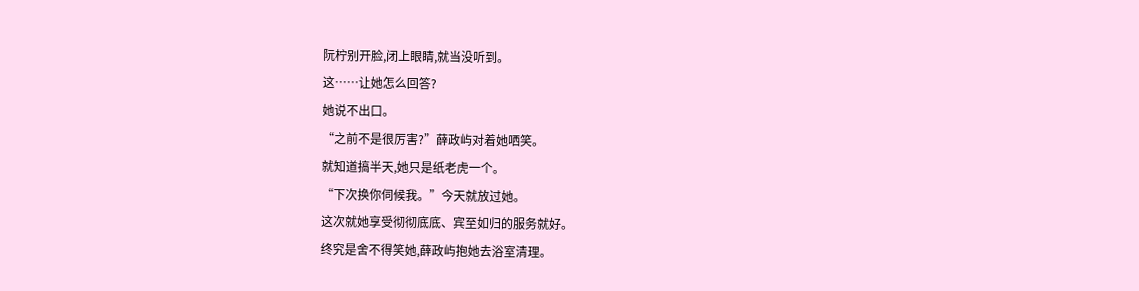阮柠别开脸,闭上眼睛,就当没听到。
这……让她怎么回答?
她说不出口。
“之前不是很厉害?”薛政屿对着她哂笑。
就知道搞半天,她只是纸老虎一个。
“下次换你伺候我。”今天就放过她。
这次就她享受彻彻底底、宾至如归的服务就好。
终究是舍不得笑她,薛政屿抱她去浴室清理。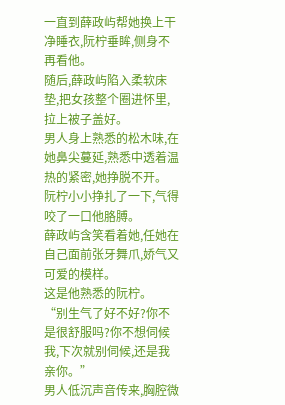一直到薛政屿帮她换上干净睡衣,阮柠垂眸,侧身不再看他。
随后,薛政屿陷入柔软床垫,把女孩整个圈进怀里,拉上被子盖好。
男人身上熟悉的松木味,在她鼻尖蔓延,熟悉中透着温热的紧密,她挣脱不开。
阮柠小小挣扎了一下,气得咬了一口他胳膊。
薛政屿含笑看着她,任她在自己面前张牙舞爪,娇气又可爱的模样。
这是他熟悉的阮柠。
“别生气了好不好?你不是很舒服吗?你不想伺候我,下次就别伺候,还是我亲你。”
男人低沉声音传来,胸腔微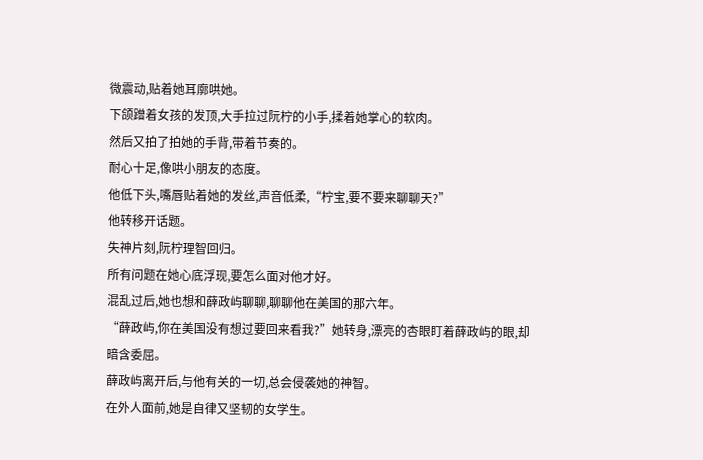微震动,贴着她耳廓哄她。
下颌蹭着女孩的发顶,大手拉过阮柠的小手,揉着她掌心的软肉。
然后又拍了拍她的手背,带着节奏的。
耐心十足,像哄小朋友的态度。
他低下头,嘴唇贴着她的发丝,声音低柔,“柠宝,要不要来聊聊天?”
他转移开话题。
失神片刻,阮柠理智回归。
所有问题在她心底浮现,要怎么面对他才好。
混乱过后,她也想和薛政屿聊聊,聊聊他在美国的那六年。
“薛政屿,你在美国没有想过要回来看我?”她转身,漂亮的杏眼盯着薛政屿的眼,却暗含委屈。
薛政屿离开后,与他有关的一切,总会侵袭她的神智。
在外人面前,她是自律又坚韧的女学生。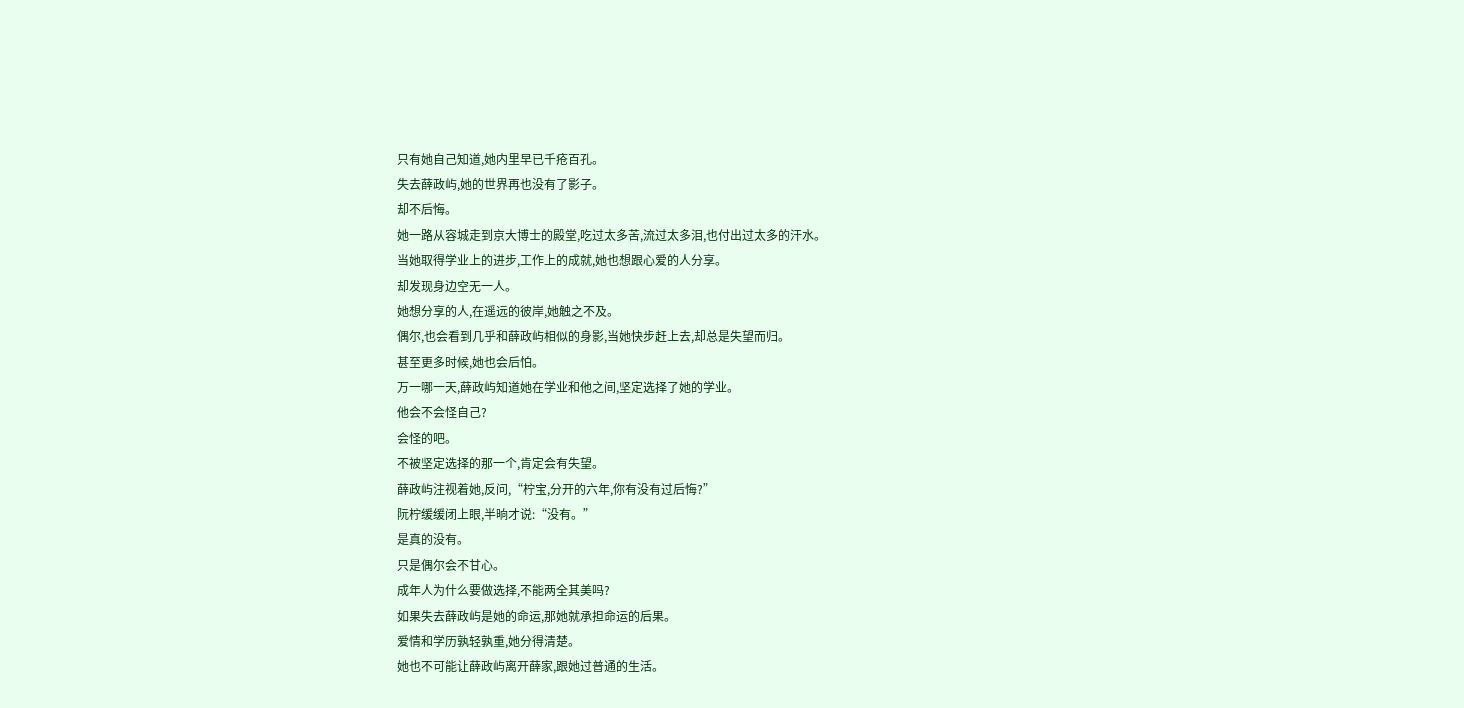只有她自己知道,她内里早已千疮百孔。
失去薛政屿,她的世界再也没有了影子。
却不后悔。
她一路从容城走到京大博士的殿堂,吃过太多苦,流过太多泪,也付出过太多的汗水。
当她取得学业上的进步,工作上的成就,她也想跟心爱的人分享。
却发现身边空无一人。
她想分享的人,在遥远的彼岸,她触之不及。
偶尔,也会看到几乎和薛政屿相似的身影,当她快步赶上去,却总是失望而归。
甚至更多时候,她也会后怕。
万一哪一天,薛政屿知道她在学业和他之间,坚定选择了她的学业。
他会不会怪自己?
会怪的吧。
不被坚定选择的那一个,肯定会有失望。
薛政屿注视着她,反问,“柠宝,分开的六年,你有没有过后悔?”
阮柠缓缓闭上眼,半晌才说:“没有。”
是真的没有。
只是偶尔会不甘心。
成年人为什么要做选择,不能两全其美吗?
如果失去薛政屿是她的命运,那她就承担命运的后果。
爱情和学历孰轻孰重,她分得清楚。
她也不可能让薛政屿离开薛家,跟她过普通的生活。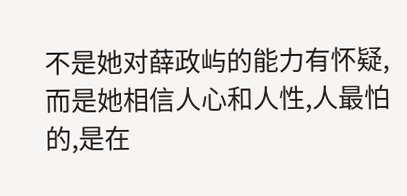不是她对薛政屿的能力有怀疑,而是她相信人心和人性,人最怕的,是在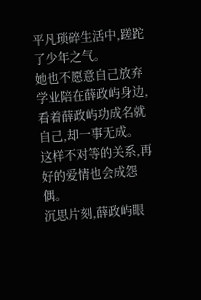平凡琐碎生活中,蹉跎了少年之气。
她也不愿意自己放弃学业陪在薛政屿身边,看着薛政屿功成名就自己,却一事无成。
这样不对等的关系,再好的爱情也会成怨偶。
沉思片刻,薛政屿眼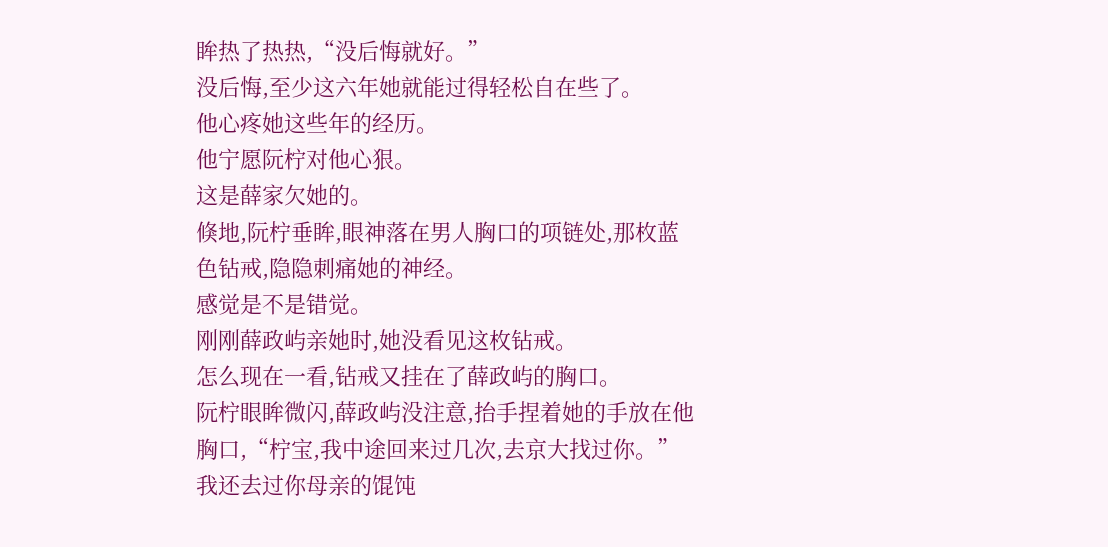眸热了热热,“没后悔就好。”
没后悔,至少这六年她就能过得轻松自在些了。
他心疼她这些年的经历。
他宁愿阮柠对他心狠。
这是薛家欠她的。
倏地,阮柠垂眸,眼神落在男人胸口的项链处,那枚蓝色钻戒,隐隐刺痛她的神经。
感觉是不是错觉。
刚刚薛政屿亲她时,她没看见这枚钻戒。
怎么现在一看,钻戒又挂在了薛政屿的胸口。
阮柠眼眸微闪,薛政屿没注意,抬手捏着她的手放在他胸口,“柠宝,我中途回来过几次,去京大找过你。”
我还去过你母亲的馄饨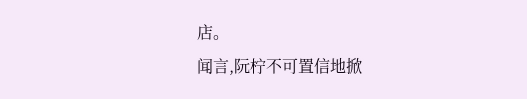店。
闻言,阮柠不可置信地掀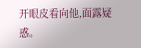开眼皮看向他,面露疑惑。